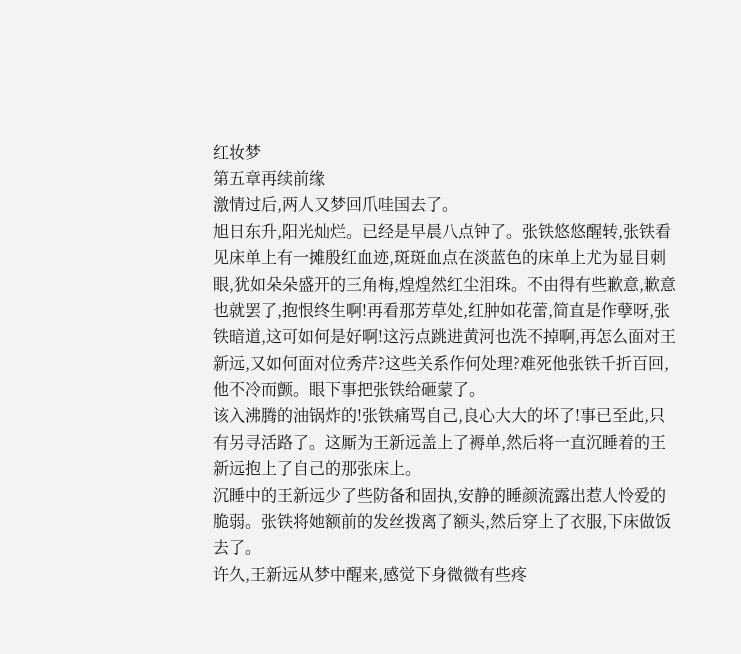红妆梦
第五章再续前缘
激情过后,两人又梦回爪哇国去了。
旭日东升,阳光灿烂。已经是早晨八点钟了。张铁悠悠醒转,张铁看见床单上有一摊殷红血迹,斑斑血点在淡蓝色的床单上尤为显目刺眼,犹如朵朵盛开的三角梅,煌煌然红尘泪珠。不由得有些歉意,歉意也就罢了,抱恨终生啊!再看那芳草处,红肿如花蕾,简直是作孽呀,张铁暗道,这可如何是好啊!这污点跳进黄河也洗不掉啊,再怎么面对王新远,又如何面对位秀芹?这些关系作何处理?难死他张铁千折百回,他不冷而颤。眼下事把张铁给砸蒙了。
该入沸腾的油锅炸的!张铁痛骂自己,良心大大的坏了!事已至此,只有另寻活路了。这厮为王新远盖上了褥单,然后将一直沉睡着的王新远抱上了自己的那张床上。
沉睡中的王新远少了些防备和固执,安静的睡颜流露出惹人怜爱的脆弱。张铁将她额前的发丝拨离了额头,然后穿上了衣服,下床做饭去了。
许久,王新远从梦中醒来,感觉下身微微有些疼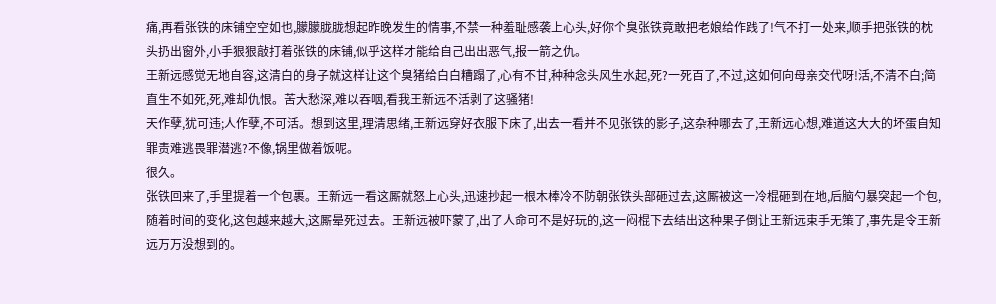痛,再看张铁的床铺空空如也,朦朦胧胧想起昨晚发生的情事,不禁一种羞耻感袭上心头,好你个臭张铁竟敢把老娘给作践了!气不打一处来,顺手把张铁的枕头扔出窗外,小手狠狠敲打着张铁的床铺,似乎这样才能给自己出出恶气,报一箭之仇。
王新远感觉无地自容,这清白的身子就这样让这个臭猪给白白糟蹋了,心有不甘,种种念头风生水起,死?一死百了,不过,这如何向母亲交代呀!活,不清不白;简直生不如死,死,难却仇恨。苦大愁深,难以吞咽,看我王新远不活剥了这骚猪!
天作孽,犹可违;人作孽,不可活。想到这里,理清思绪,王新远穿好衣服下床了,出去一看并不见张铁的影子,这杂种哪去了,王新远心想,难道这大大的坏蛋自知罪责难逃畏罪潜逃?不像,锅里做着饭呢。
很久。
张铁回来了,手里提着一个包裹。王新远一看这厮就怒上心头,迅速抄起一根木棒冷不防朝张铁头部砸过去,这厮被这一冷棍砸到在地,后脑勺暴突起一个包,随着时间的变化,这包越来越大,这厮晕死过去。王新远被吓蒙了,出了人命可不是好玩的,这一闷棍下去结出这种果子倒让王新远束手无策了,事先是令王新远万万没想到的。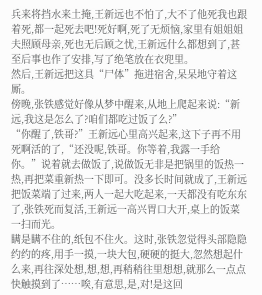兵来将挡水来土掩,王新远也不怕了,大不了他死我也跟着死,都一起死去吧!死好啊,死了无烦恼,家里有姐姐姐夫照顾母亲,死也无后顾之忧,王新远什么都想到了,甚至后事也作了安排,写了绝笔放在衣兜里。
然后,王新远把这具“尸体”拖进宿舍,呆呆地守着这厮。
傍晚,张铁感觉好像从梦中醒来,从地上爬起来说:“新远,我这是怎么了?咱们都吃过饭了么?”
“你醒了,铁哥?”王新远心里高兴起来,这下子再不用死啊活的了,“还没呢,铁哥。你等着,我露一手给你。”说着就去做饭了,说做饭无非是把锅里的饭热一热,再把菜重新热一下即可。没多长时间就成了,王新远把饭菜端了过来,两人一起大吃起来,一天都没有吃东东了,张铁死而复活,王新远一高兴胃口大开,桌上的饭菜一扫而光。
瞒是瞒不住的,纸包不住火。这时,张铁忽觉得头部隐隐约约的疼,用手一摸,一块大包,硬硬的挺大,忽然想起什么来,再往深处想,想,想,再稍稍往里想想,就那么一点点快触摸到了……唉,有意思,是,对!是这回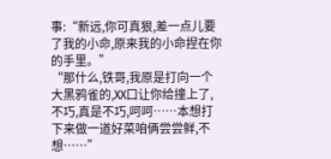事:“新远,你可真狠,差一点儿要了我的小命,原来我的小命捏在你的手里。”
“那什么,铁哥,我原是打向一个大黑鸦雀的,XX口让你给撞上了,不巧,真是不巧,呵呵……本想打下来做一道好菜咱俩尝尝鲜,不想……”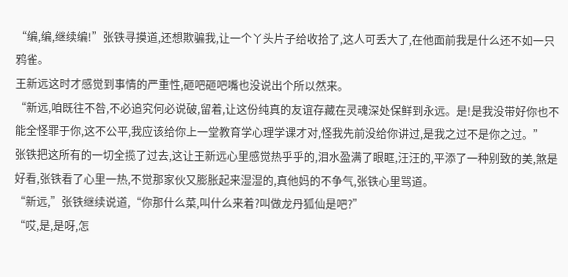“编,编,继续编!”张铁寻摸道,还想欺骗我,让一个丫头片子给收拾了,这人可丢大了,在他面前我是什么还不如一只鸦雀。
王新远这时才感觉到事情的严重性,砸吧砸吧嘴也没说出个所以然来。
“新远,咱既往不咎,不必追究何必说破,留着,让这份纯真的友谊存藏在灵魂深处保鲜到永远。是!是我没带好你也不能全怪罪于你,这不公平,我应该给你上一堂教育学心理学课才对,怪我先前没给你讲过,是我之过不是你之过。”
张铁把这所有的一切全揽了过去,这让王新远心里感觉热乎乎的,泪水盈满了眼眶,汪汪的,平添了一种别致的美,煞是好看,张铁看了心里一热,不觉那家伙又膨胀起来湿湿的,真他妈的不争气,张铁心里骂道。
“新远,”张铁继续说道,“你那什么菜,叫什么来着?叫做龙丹狐仙是吧?”
“哎,是,是呀,怎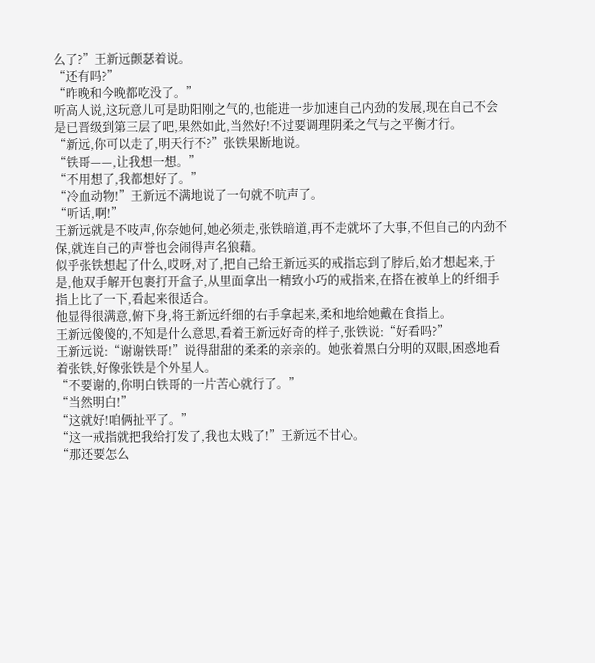么了?”王新远颤瑟着说。
“还有吗?”
“昨晚和今晚都吃没了。”
听高人说,这玩意儿可是助阳刚之气的,也能进一步加速自己内劲的发展,现在自己不会是已晋级到第三层了吧,果然如此,当然好!不过要调理阴柔之气与之平衡才行。
“新远,你可以走了,明天行不?”张铁果断地说。
“铁哥——,让我想一想。”
“不用想了,我都想好了。”
“冷血动物!”王新远不满地说了一句就不吭声了。
“听话,啊!”
王新远就是不吱声,你奈她何,她必须走,张铁暗道,再不走就坏了大事,不但自己的内劲不保,就连自己的声誉也会闹得声名狼藉。
似乎张铁想起了什么,哎呀,对了,把自己给王新远买的戒指忘到了脖后,始才想起来,于是,他双手解开包裹打开盒子,从里面拿出一精致小巧的戒指来,在搭在被单上的纤细手指上比了一下,看起来很适合。
他显得很满意,俯下身,将王新远纤细的右手拿起来,柔和地给她戴在食指上。
王新远傻傻的,不知是什么意思,看着王新远好奇的样子,张铁说:“好看吗?”
王新远说:“谢谢铁哥!”说得甜甜的柔柔的亲亲的。她张着黑白分明的双眼,困惑地看着张铁,好像张铁是个外星人。
“不要谢的,你明白铁哥的一片苦心就行了。”
“当然明白!”
“这就好!咱俩扯平了。”
“这一戒指就把我给打发了,我也太贱了!”王新远不甘心。
“那还要怎么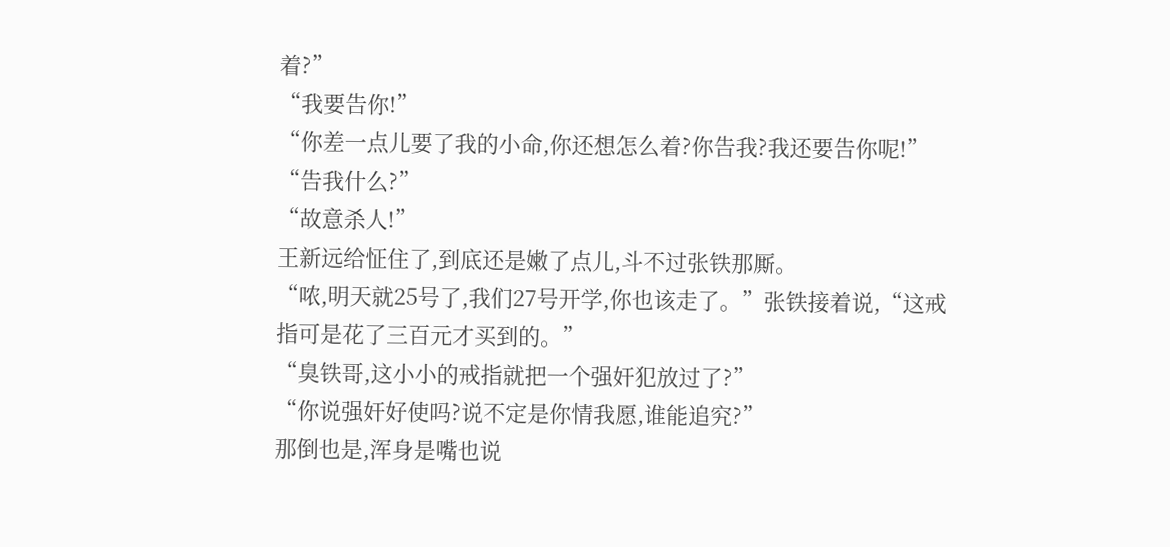着?”
“我要告你!”
“你差一点儿要了我的小命,你还想怎么着?你告我?我还要告你呢!”
“告我什么?”
“故意杀人!”
王新远给怔住了,到底还是嫩了点儿,斗不过张铁那厮。
“哝,明天就25号了,我们27号开学,你也该走了。”张铁接着说,“这戒指可是花了三百元才买到的。”
“臭铁哥,这小小的戒指就把一个强奸犯放过了?”
“你说强奸好使吗?说不定是你情我愿,谁能追究?”
那倒也是,浑身是嘴也说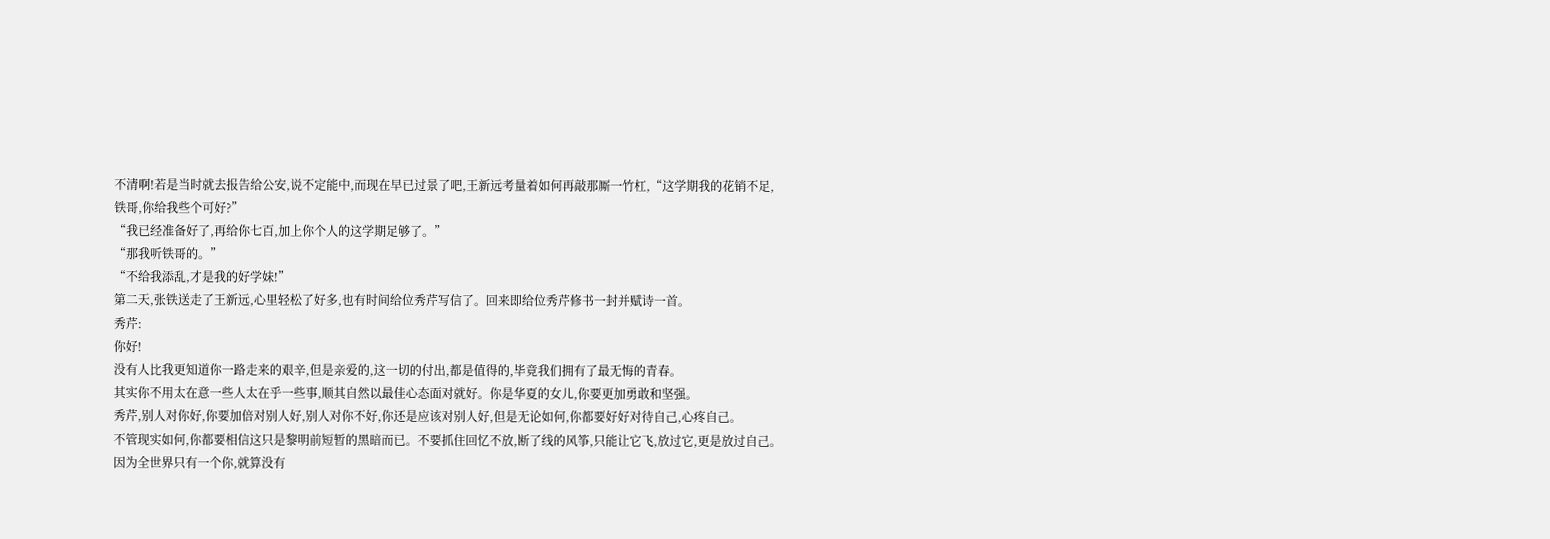不清啊!若是当时就去报告给公安,说不定能中,而现在早已过景了吧,王新远考量着如何再敲那厮一竹杠,“这学期我的花销不足,铁哥,你给我些个可好?”
“我已经准备好了,再给你七百,加上你个人的这学期足够了。”
“那我听铁哥的。”
“不给我添乱,才是我的好学妹!”
第二天,张铁送走了王新远,心里轻松了好多,也有时间给位秀芹写信了。回来即给位秀芹修书一封并赋诗一首。
秀芹:
你好!
没有人比我更知道你一路走来的艰辛,但是亲爱的,这一切的付出,都是值得的,毕竟我们拥有了最无悔的青春。
其实你不用太在意一些人太在乎一些事,顺其自然以最佳心态面对就好。你是华夏的女儿,你要更加勇敢和坚强。
秀芹,别人对你好,你要加倍对别人好,别人对你不好,你还是应该对别人好,但是无论如何,你都要好好对待自己,心疼自己。
不管现实如何,你都要相信这只是黎明前短暂的黑暗而已。不要抓住回忆不放,断了线的风筝,只能让它飞,放过它,更是放过自己。
因为全世界只有一个你,就算没有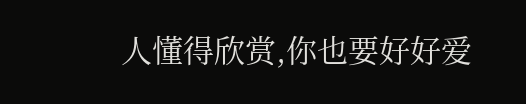人懂得欣赏,你也要好好爱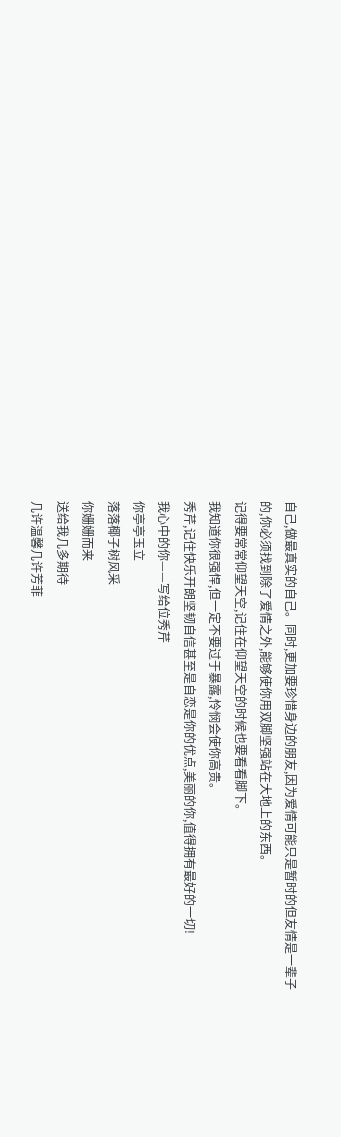自己,做最真实的自己。同时,更加要珍惜身边的朋友,因为爱情可能只是暂时的但友情是一辈子的,你必须找到除了爱情之外,能够使你用双脚坚强站在大地上的东西。
记得要常常仰望天空,记住在仰望天空的时候也要看看脚下。
我知道你很强悍,但一定不要过于暴露,怜悯会使你高贵。
秀芹,记住快乐开朗坚韧自信甚至是自恋是你的优点,美丽的你,值得拥有最好的一切!
我心中的你——写给位秀芹
你亭亭玉立
落落椰子树风采
你姗姗而来
送给我几多期待
几许温馨几许芳菲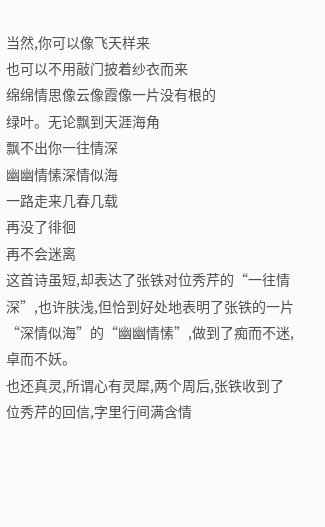当然,你可以像飞天样来
也可以不用敲门披着纱衣而来
绵绵情思像云像霞像一片没有根的
绿叶。无论飘到天涯海角
飘不出你一往情深
幽幽情愫深情似海
一路走来几春几载
再没了徘徊
再不会迷离
这首诗虽短,却表达了张铁对位秀芹的“一往情深”,也许肤浅,但恰到好处地表明了张铁的一片“深情似海”的“幽幽情愫”,做到了痴而不迷,卓而不妖。
也还真灵,所谓心有灵犀,两个周后,张铁收到了位秀芹的回信,字里行间满含情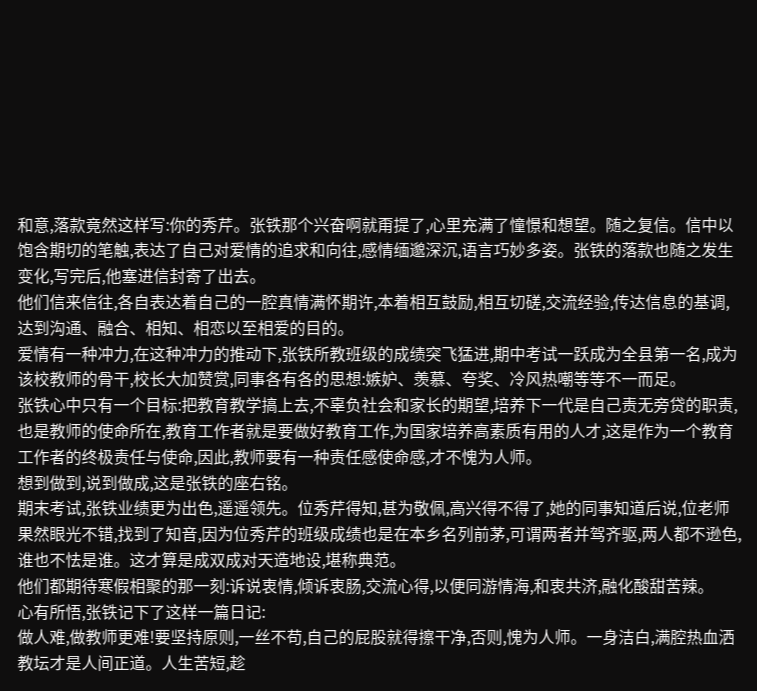和意,落款竟然这样写:你的秀芹。张铁那个兴奋啊就甭提了,心里充满了憧憬和想望。随之复信。信中以饱含期切的笔触,表达了自己对爱情的追求和向往,感情缅邈深沉,语言巧妙多姿。张铁的落款也随之发生变化,写完后,他塞进信封寄了出去。
他们信来信往,各自表达着自己的一腔真情满怀期许,本着相互鼓励,相互切磋,交流经验,传达信息的基调,达到沟通、融合、相知、相恋以至相爱的目的。
爱情有一种冲力,在这种冲力的推动下,张铁所教班级的成绩突飞猛进,期中考试一跃成为全县第一名,成为该校教师的骨干,校长大加赞赏,同事各有各的思想:嫉妒、羡慕、夸奖、冷风热嘲等等不一而足。
张铁心中只有一个目标:把教育教学搞上去,不辜负社会和家长的期望,培养下一代是自己责无旁贷的职责,也是教师的使命所在,教育工作者就是要做好教育工作,为国家培养高素质有用的人才,这是作为一个教育工作者的终极责任与使命,因此,教师要有一种责任感使命感,才不愧为人师。
想到做到,说到做成,这是张铁的座右铭。
期末考试,张铁业绩更为出色,遥遥领先。位秀芹得知,甚为敬佩,高兴得不得了,她的同事知道后说,位老师果然眼光不错,找到了知音,因为位秀芹的班级成绩也是在本乡名列前茅,可谓两者并驾齐驱,两人都不逊色,谁也不怯是谁。这才算是成双成对天造地设,堪称典范。
他们都期待寒假相聚的那一刻:诉说衷情,倾诉衷肠,交流心得,以便同游情海,和衷共济,融化酸甜苦辣。
心有所悟,张铁记下了这样一篇日记:
做人难,做教师更难!要坚持原则,一丝不苟,自己的屁股就得擦干净,否则,愧为人师。一身洁白,满腔热血洒教坛才是人间正道。人生苦短,趁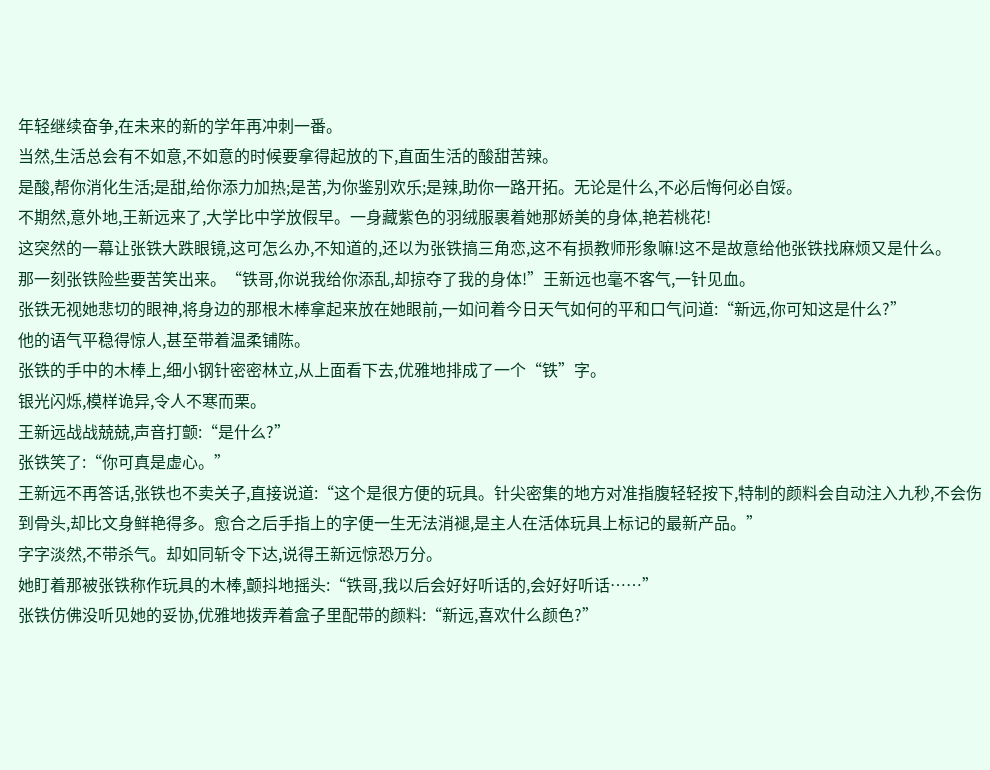年轻继续奋争,在未来的新的学年再冲刺一番。
当然,生活总会有不如意,不如意的时候要拿得起放的下,直面生活的酸甜苦辣。
是酸,帮你消化生活;是甜,给你添力加热;是苦,为你鉴别欢乐;是辣,助你一路开拓。无论是什么,不必后悔何必自馁。
不期然,意外地,王新远来了,大学比中学放假早。一身藏紫色的羽绒服裹着她那娇美的身体,艳若桃花!
这突然的一幕让张铁大跌眼镜,这可怎么办,不知道的,还以为张铁搞三角恋,这不有损教师形象嘛!这不是故意给他张铁找麻烦又是什么。
那一刻张铁险些要苦笑出来。“铁哥,你说我给你添乱,却掠夺了我的身体!”王新远也毫不客气,一针见血。
张铁无视她悲切的眼神,将身边的那根木棒拿起来放在她眼前,一如问着今日天气如何的平和口气问道:“新远,你可知这是什么?”
他的语气平稳得惊人,甚至带着温柔铺陈。
张铁的手中的木棒上,细小钢针密密林立,从上面看下去,优雅地排成了一个“铁”字。
银光闪烁,模样诡异,令人不寒而栗。
王新远战战兢兢,声音打颤:“是什么?”
张铁笑了:“你可真是虚心。”
王新远不再答话,张铁也不卖关子,直接说道:“这个是很方便的玩具。针尖密集的地方对准指腹轻轻按下,特制的颜料会自动注入九秒,不会伤到骨头,却比文身鲜艳得多。愈合之后手指上的字便一生无法消褪,是主人在活体玩具上标记的最新产品。”
字字淡然,不带杀气。却如同斩令下达,说得王新远惊恐万分。
她盯着那被张铁称作玩具的木棒,颤抖地摇头:“铁哥,我以后会好好听话的,会好好听话……”
张铁仿佛没听见她的妥协,优雅地拨弄着盒子里配带的颜料:“新远,喜欢什么颜色?”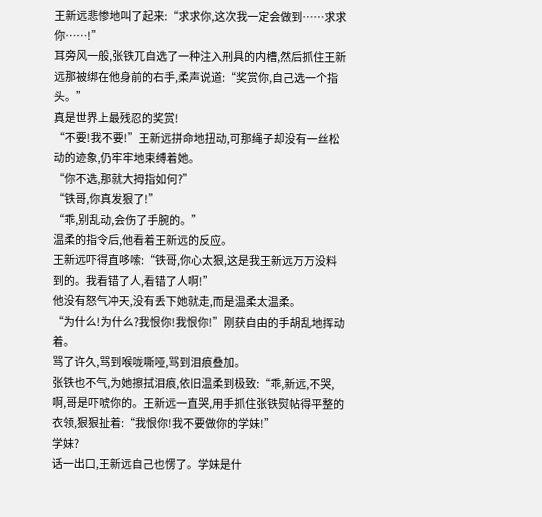王新远悲惨地叫了起来:“求求你,这次我一定会做到……求求你……!”
耳旁风一般,张铁兀自选了一种注入刑具的内槽,然后抓住王新远那被绑在他身前的右手,柔声说道:“奖赏你,自己选一个指头。”
真是世界上最残忍的奖赏!
“不要!我不要!”王新远拼命地扭动,可那绳子却没有一丝松动的迹象,仍牢牢地束缚着她。
“你不选,那就大拇指如何?”
“铁哥,你真发狠了!”
“乖,别乱动,会伤了手腕的。”
温柔的指令后,他看着王新远的反应。
王新远吓得直哆嗦:“铁哥,你心太狠,这是我王新远万万没料到的。我看错了人,看错了人啊!”
他没有怒气冲天,没有丢下她就走,而是温柔太温柔。
“为什么!为什么?我恨你!我恨你!”刚获自由的手胡乱地挥动着。
骂了许久,骂到喉咙嘶哑,骂到泪痕叠加。
张铁也不气,为她擦拭泪痕,依旧温柔到极致:“乖,新远,不哭,啊,哥是吓唬你的。王新远一直哭,用手抓住张铁熨帖得平整的衣领,狠狠扯着:“我恨你!我不要做你的学妹!”
学妹?
话一出口,王新远自己也愣了。学妹是什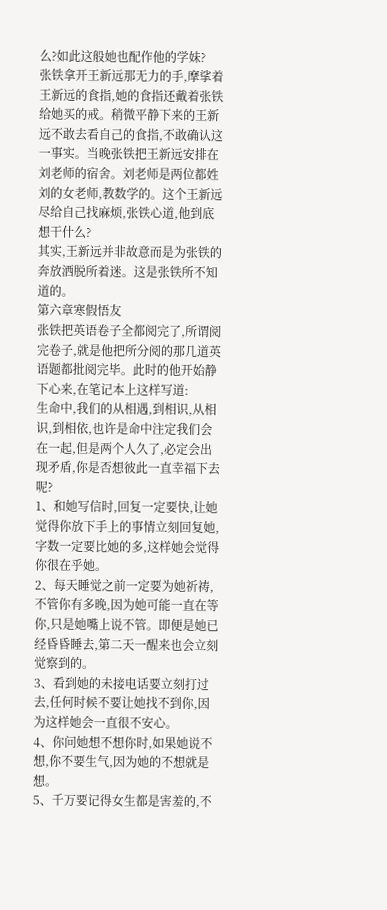么?如此这般她也配作他的学妹?
张铁拿开王新远那无力的手,摩挲着王新远的食指,她的食指还戴着张铁给她买的戒。稍微平静下来的王新远不敢去看自己的食指,不敢确认这一事实。当晚张铁把王新远安排在刘老师的宿舍。刘老师是两位都姓刘的女老师,教数学的。这个王新远尽给自己找麻烦,张铁心道,他到底想干什么?
其实,王新远并非故意而是为张铁的奔放洒脱所着迷。这是张铁所不知道的。
第六章寒假悟友
张铁把英语卷子全都阅完了,所谓阅完卷子,就是他把所分阅的那几道英语题都批阅完毕。此时的他开始静下心来,在笔记本上这样写道:
生命中,我们的从相遇,到相识,从相识,到相依,也许是命中注定我们会在一起,但是两个人久了,必定会出现矛盾,你是否想彼此一直幸福下去呢?
1、和她写信时,回复一定要快,让她觉得你放下手上的事情立刻回复她,字数一定要比她的多,这样她会觉得你很在乎她。
2、每天睡觉之前一定要为她祈祷,不管你有多晚,因为她可能一直在等你,只是她嘴上说不管。即便是她已经昏昏睡去,第二天一醒来也会立刻觉察到的。
3、看到她的未接电话要立刻打过去,任何时候不要让她找不到你,因为这样她会一直很不安心。
4、你问她想不想你时,如果她说不想,你不要生气,因为她的不想就是想。
5、千万要记得女生都是害羞的,不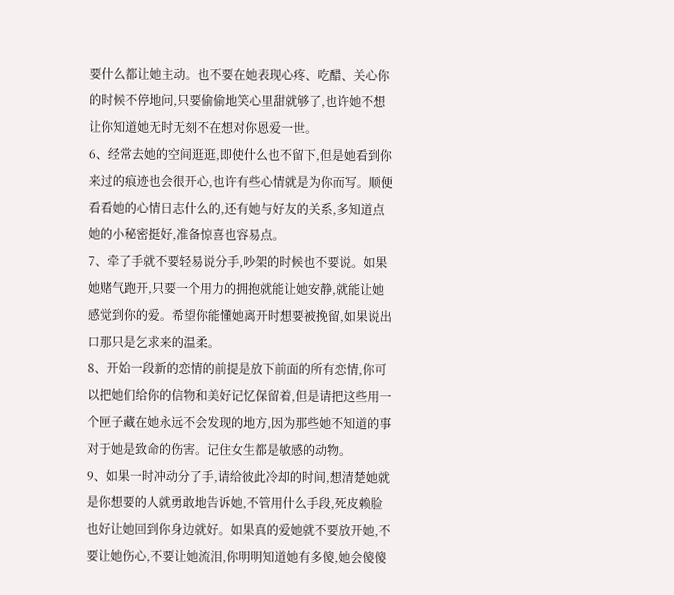要什么都让她主动。也不要在她表现心疼、吃醋、关心你的时候不停地问,只要偷偷地笑心里甜就够了,也许她不想让你知道她无时无刻不在想对你恩爱一世。
6、经常去她的空间逛逛,即使什么也不留下,但是她看到你来过的痕迹也会很开心,也许有些心情就是为你而写。顺便看看她的心情日志什么的,还有她与好友的关系,多知道点她的小秘密挺好,准备惊喜也容易点。
7、牵了手就不要轻易说分手,吵架的时候也不要说。如果她赌气跑开,只要一个用力的拥抱就能让她安静,就能让她感觉到你的爱。希望你能懂她离开时想要被挽留,如果说出口那只是乞求来的温柔。
8、开始一段新的恋情的前提是放下前面的所有恋情,你可以把她们给你的信物和美好记忆保留着,但是请把这些用一个匣子藏在她永远不会发现的地方,因为那些她不知道的事对于她是致命的伤害。记住女生都是敏感的动物。
9、如果一时冲动分了手,请给彼此冷却的时间,想清楚她就是你想要的人就勇敢地告诉她,不管用什么手段,死皮赖脸也好让她回到你身边就好。如果真的爱她就不要放开她,不要让她伤心,不要让她流泪,你明明知道她有多傻,她会傻傻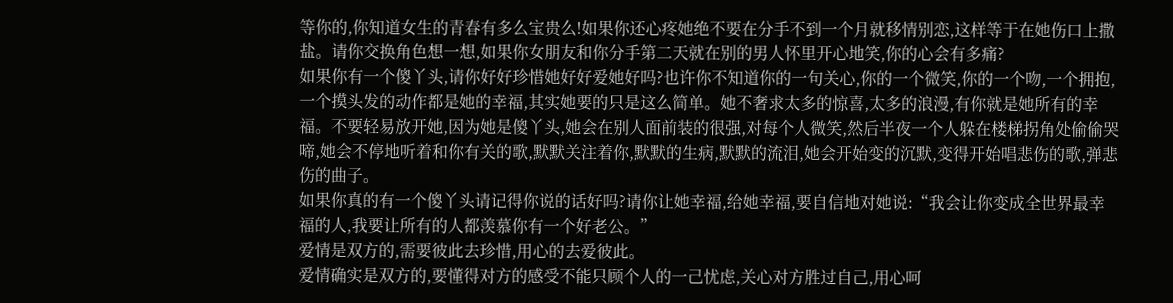等你的,你知道女生的青春有多么宝贵么!如果你还心疼她绝不要在分手不到一个月就移情别恋,这样等于在她伤口上撒盐。请你交换角色想一想,如果你女朋友和你分手第二天就在别的男人怀里开心地笑,你的心会有多痛?
如果你有一个傻丫头,请你好好珍惜她好好爱她好吗?也许你不知道你的一句关心,你的一个微笑,你的一个吻,一个拥抱,一个摸头发的动作都是她的幸福,其实她要的只是这么简单。她不奢求太多的惊喜,太多的浪漫,有你就是她所有的幸福。不要轻易放开她,因为她是傻丫头,她会在别人面前装的很强,对每个人微笑,然后半夜一个人躲在楼梯拐角处偷偷哭啼,她会不停地听着和你有关的歌,默默关注着你,默默的生病,默默的流泪,她会开始变的沉默,变得开始唱悲伤的歌,弹悲伤的曲子。
如果你真的有一个傻丫头请记得你说的话好吗?请你让她幸福,给她幸福,要自信地对她说:“我会让你变成全世界最幸福的人,我要让所有的人都羡慕你有一个好老公。”
爱情是双方的,需要彼此去珍惜,用心的去爱彼此。
爱情确实是双方的,要懂得对方的感受不能只顾个人的一己忧虑,关心对方胜过自己,用心呵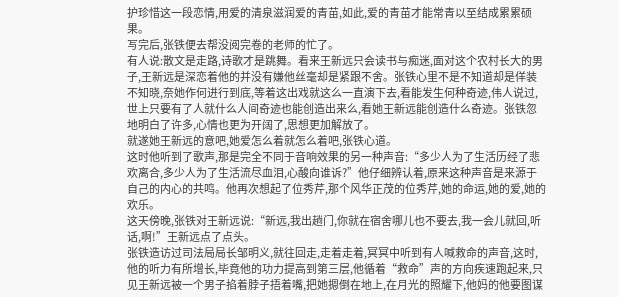护珍惜这一段恋情,用爱的清泉滋润爱的青苗,如此,爱的青苗才能常青以至结成累累硕果。
写完后,张铁便去帮没阅完卷的老师的忙了。
有人说:散文是走路,诗歌才是跳舞。看来王新远只会读书与痴迷,面对这个农村长大的男子,王新远是深恋着他的并没有嫌他丝毫却是紧跟不舍。张铁心里不是不知道却是佯装不知晓,奈她作何进行到底,等着这出戏就这么一直演下去,看能发生何种奇迹,伟人说过,世上只要有了人就什么人间奇迹也能创造出来么,看她王新远能创造什么奇迹。张铁忽地明白了许多,心情也更为开阔了,思想更加解放了。
就遂她王新远的意吧,她爱怎么着就怎么着吧,张铁心道。
这时他听到了歌声,那是完全不同于音响效果的另一种声音:“多少人为了生活历经了悲欢离合,多少人为了生活流尽血泪,心酸向谁诉?”他仔细辨认着,原来这种声音是来源于自己的内心的共鸣。他再次想起了位秀芹,那个风华正茂的位秀芹,她的命运,她的爱,她的欢乐。
这天傍晚,张铁对王新远说:“新远,我出趟门,你就在宿舍哪儿也不要去,我一会儿就回,听话,啊!”王新远点了点头。
张铁造访过司法局局长邹明义,就往回走,走着走着,冥冥中听到有人喊救命的声音,这时,他的听力有所增长,毕竟他的功力提高到第三层,他循着“救命”声的方向疾速跑起来,只见王新远被一个男子掐着脖子捂着嘴,把她摁倒在地上,在月光的照耀下,他妈的他要图谋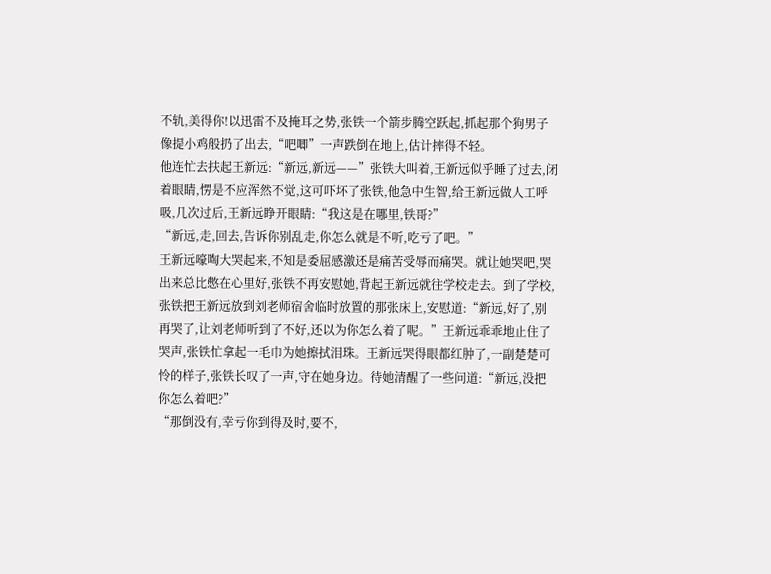不轨,美得你!以迅雷不及掩耳之势,张铁一个箭步腾空跃起,抓起那个狗男子像提小鸡般扔了出去,“吧唧”一声跌倒在地上,估计摔得不轻。
他连忙去扶起王新远:“新远,新远——”张铁大叫着,王新远似乎睡了过去,闭着眼睛,愣是不应浑然不觉,这可吓坏了张铁,他急中生智,给王新远做人工呼吸,几次过后,王新远睁开眼睛:“我这是在哪里,铁哥?”
“新远,走,回去,告诉你别乱走,你怎么就是不听,吃亏了吧。”
王新远嚎啕大哭起来,不知是委屈感激还是痛苦受辱而痛哭。就让她哭吧,哭出来总比憋在心里好,张铁不再安慰她,背起王新远就往学校走去。到了学校,张铁把王新远放到刘老师宿舍临时放置的那张床上,安慰道:“新远,好了,别再哭了,让刘老师听到了不好,还以为你怎么着了呢。”王新远乖乖地止住了哭声,张铁忙拿起一毛巾为她擦拭泪珠。王新远哭得眼都红肿了,一副楚楚可怜的样子,张铁长叹了一声,守在她身边。待她清醒了一些问道:“新远,没把你怎么着吧?”
“那倒没有,幸亏你到得及时,要不,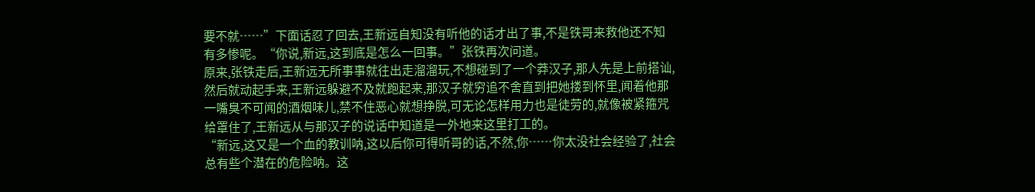要不就……”下面话忍了回去,王新远自知没有听他的话才出了事,不是铁哥来救他还不知有多惨呢。“你说,新远,这到底是怎么一回事。”张铁再次问道。
原来,张铁走后,王新远无所事事就往出走溜溜玩,不想碰到了一个莽汉子,那人先是上前搭讪,然后就动起手来,王新远躲避不及就跑起来,那汉子就穷追不舍直到把她搂到怀里,闻着他那一嘴臭不可闻的酒烟味儿,禁不住恶心就想挣脱,可无论怎样用力也是徒劳的,就像被紧箍咒给罩住了,王新远从与那汉子的说话中知道是一外地来这里打工的。
“新远,这又是一个血的教训呐,这以后你可得听哥的话,不然,你……你太没社会经验了,社会总有些个潜在的危险呐。这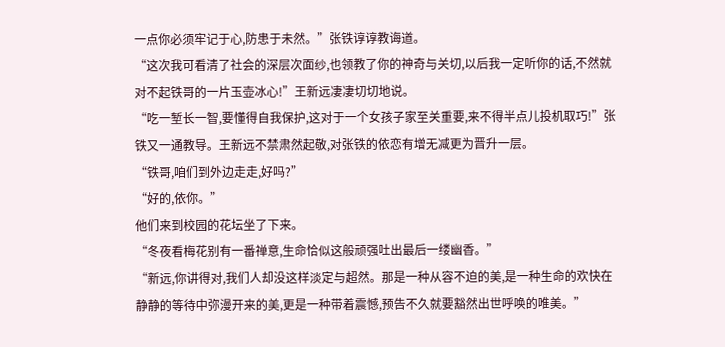一点你必须牢记于心,防患于未然。”张铁谆谆教诲道。
“这次我可看清了社会的深层次面纱,也领教了你的神奇与关切,以后我一定听你的话,不然就对不起铁哥的一片玉壶冰心!”王新远凄凄切切地说。
“吃一堑长一智,要懂得自我保护,这对于一个女孩子家至关重要,来不得半点儿投机取巧!”张铁又一通教导。王新远不禁肃然起敬,对张铁的依恋有增无减更为晋升一层。
“铁哥,咱们到外边走走,好吗?”
“好的,依你。”
他们来到校园的花坛坐了下来。
“冬夜看梅花别有一番禅意,生命恰似这般顽强吐出最后一缕幽香。”
“新远,你讲得对,我们人却没这样淡定与超然。那是一种从容不迫的美,是一种生命的欢快在静静的等待中弥漫开来的美,更是一种带着震憾,预告不久就要豁然出世呼唤的唯美。”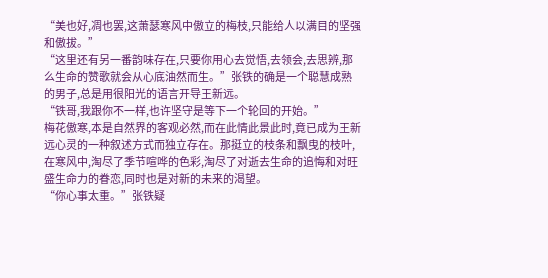“美也好,凋也罢,这萧瑟寒风中傲立的梅枝,只能给人以满目的坚强和傲拔。”
“这里还有另一番韵味存在,只要你用心去觉悟,去领会,去思辨,那么生命的赞歌就会从心底油然而生。”张铁的确是一个聪慧成熟的男子,总是用很阳光的语言开导王新远。
“铁哥,我跟你不一样,也许坚守是等下一个轮回的开始。”
梅花傲寒,本是自然界的客观必然,而在此情此景此时,竟已成为王新远心灵的一种叙述方式而独立存在。那挺立的枝条和飘曳的枝叶,在寒风中,淘尽了季节喧哗的色彩,淘尽了对逝去生命的追悔和对旺盛生命力的眷恋,同时也是对新的未来的渴望。
“你心事太重。”张铁疑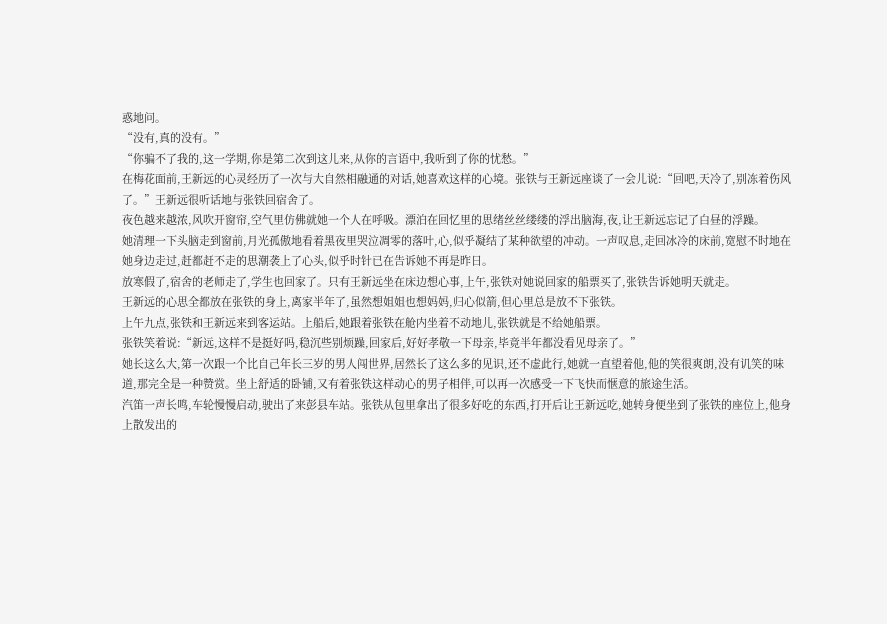惑地问。
“没有,真的没有。”
“你骗不了我的,这一学期,你是第二次到这儿来,从你的言语中,我听到了你的忧愁。”
在梅花面前,王新远的心灵经历了一次与大自然相融通的对话,她喜欢这样的心境。张铁与王新远座谈了一会儿说:“回吧,天冷了,别冻着伤风了。”王新远很听话地与张铁回宿舍了。
夜色越来越浓,风吹开窗帘,空气里仿佛就她一个人在呼吸。漂泊在回忆里的思绪丝丝缕缕的浮出脑海,夜,让王新远忘记了白昼的浮躁。
她清理一下头脑走到窗前,月光孤傲地看着黑夜里哭泣凋零的落叶,心,似乎凝结了某种欲望的冲动。一声叹息,走回冰冷的床前,宽慰不时地在她身边走过,赶都赶不走的思潮袭上了心头,似乎时针已在告诉她不再是昨日。
放寒假了,宿舍的老师走了,学生也回家了。只有王新远坐在床边想心事,上午,张铁对她说回家的船票买了,张铁告诉她明天就走。
王新远的心思全都放在张铁的身上,离家半年了,虽然想姐姐也想妈妈,归心似箭,但心里总是放不下张铁。
上午九点,张铁和王新远来到客运站。上船后,她跟着张铁在舱内坐着不动地儿,张铁就是不给她船票。
张铁笑着说:“新远,这样不是挺好吗,稳沉些别烦躁,回家后,好好孝敬一下母亲,毕竟半年都没看见母亲了。”
她长这么大,第一次跟一个比自己年长三岁的男人闯世界,居然长了这么多的见识,还不虚此行,她就一直望着他,他的笑很爽朗,没有讥笑的味道,那完全是一种赞赏。坐上舒适的卧铺,又有着张铁这样动心的男子相伴,可以再一次感受一下飞快而惬意的旅途生活。
汽笛一声长鸣,车轮慢慢启动,驶出了来彭县车站。张铁从包里拿出了很多好吃的东西,打开后让王新远吃,她转身便坐到了张铁的座位上,他身上散发出的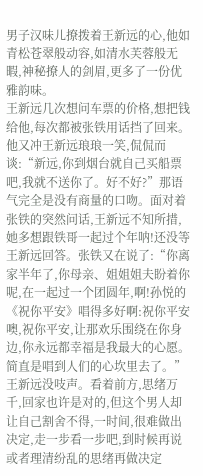男子汉味儿撩拨着王新远的心,他如青松苍翠般动容,如清水芙蓉般无暇,神秘撩人的剑眉,更多了一份优雅韵味。
王新远几次想问车票的价格,想把钱给他,每次都被张铁用话挡了回来。他又冲王新远琅琅一笑,侃侃而谈:“新远,你到烟台就自己买船票吧,我就不送你了。好不好?”那语气完全是没有商量的口吻。面对着张铁的突然问话,王新远不知所措,她多想跟铁哥一起过个年呐!还没等王新远回答。张铁又在说了:“你离家半年了,你母亲、姐姐姐夫盼着你呢,在一起过一个团圆年,啊!孙悦的《祝你平安》唱得多好啊:祝你平安噢,祝你平安,让那欢乐围绕在你身边,你永远都幸福是我最大的心愿。简直是唱到人们的心坎里去了。”
王新远没吱声。看着前方,思绪万千,回家也许是对的,但这个男人却让自己割舍不得,一时间,很难做出决定,走一步看一步吧,到时候再说或者理清纷乱的思绪再做决定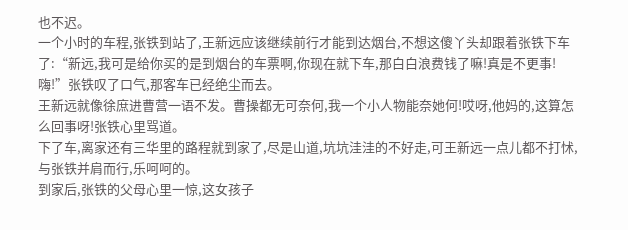也不迟。
一个小时的车程,张铁到站了,王新远应该继续前行才能到达烟台,不想这傻丫头却跟着张铁下车了:“新远,我可是给你买的是到烟台的车票啊,你现在就下车,那白白浪费钱了嘛!真是不更事!嗨!”张铁叹了口气,那客车已经绝尘而去。
王新远就像徐庶进曹营一语不发。曹操都无可奈何,我一个小人物能奈她何!哎呀,他妈的,这算怎么回事呀!张铁心里骂道。
下了车,离家还有三华里的路程就到家了,尽是山道,坑坑洼洼的不好走,可王新远一点儿都不打怵,与张铁并肩而行,乐呵呵的。
到家后,张铁的父母心里一惊,这女孩子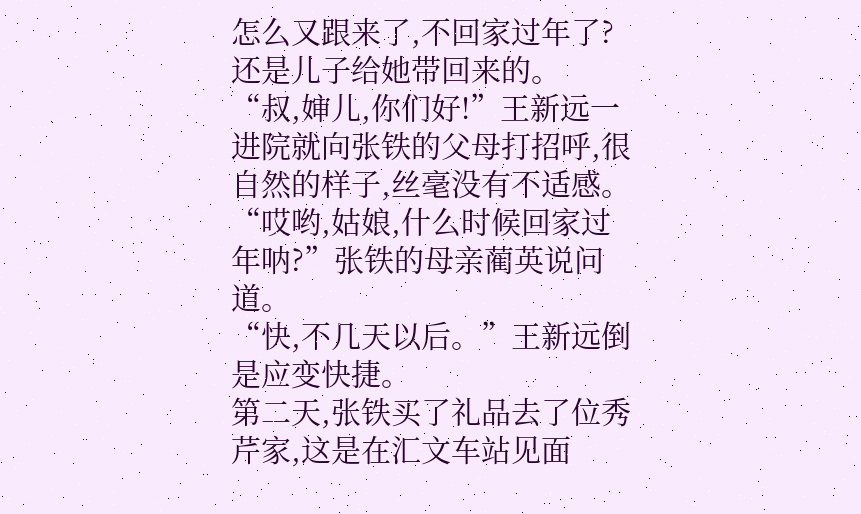怎么又跟来了,不回家过年了?还是儿子给她带回来的。
“叔,婶儿,你们好!”王新远一进院就向张铁的父母打招呼,很自然的样子,丝毫没有不适感。
“哎哟,姑娘,什么时候回家过年呐?”张铁的母亲蔺英说问道。
“快,不几天以后。”王新远倒是应变快捷。
第二天,张铁买了礼品去了位秀芹家,这是在汇文车站见面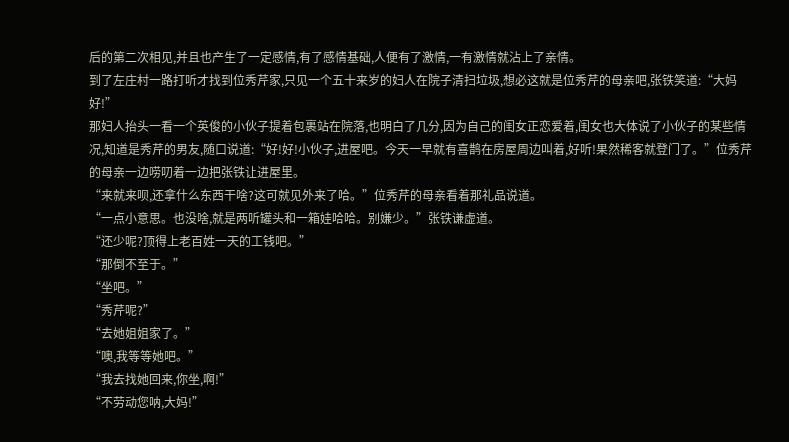后的第二次相见,并且也产生了一定感情,有了感情基础,人便有了激情,一有激情就沾上了亲情。
到了左庄村一路打听才找到位秀芹家,只见一个五十来岁的妇人在院子清扫垃圾,想必这就是位秀芹的母亲吧,张铁笑道:“大妈好!”
那妇人抬头一看一个英俊的小伙子提着包裹站在院落,也明白了几分,因为自己的闺女正恋爱着,闺女也大体说了小伙子的某些情况,知道是秀芹的男友,随口说道:“好!好!小伙子,进屋吧。今天一早就有喜鹊在房屋周边叫着,好听!果然稀客就登门了。”位秀芹的母亲一边唠叨着一边把张铁让进屋里。
“来就来呗,还拿什么东西干啥?这可就见外来了哈。”位秀芹的母亲看着那礼品说道。
“一点小意思。也没啥,就是两听罐头和一箱娃哈哈。别嫌少。”张铁谦虚道。
“还少呢?顶得上老百姓一天的工钱吧。”
“那倒不至于。”
“坐吧。”
“秀芹呢?”
“去她姐姐家了。”
“噢,我等等她吧。”
“我去找她回来,你坐,啊!”
“不劳动您呐,大妈!”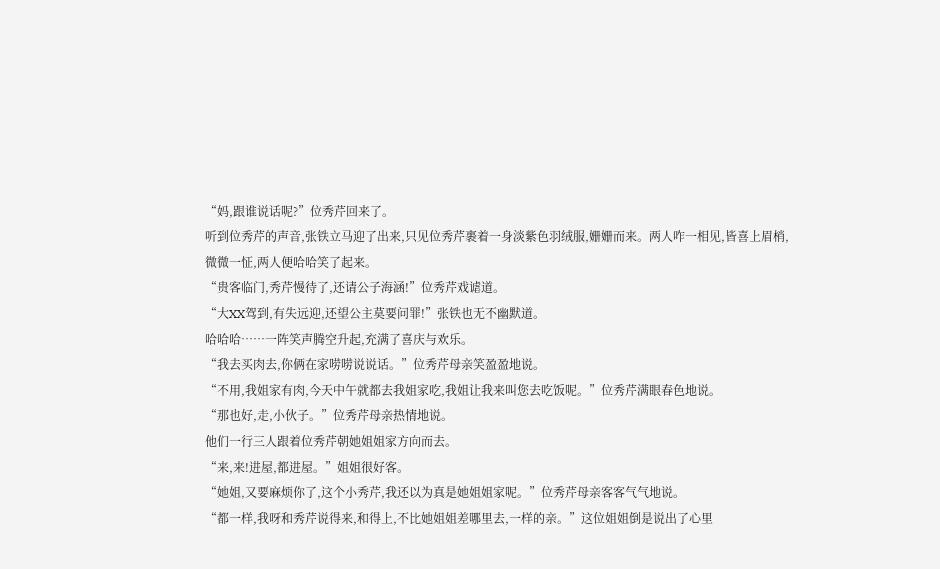“妈,跟谁说话呢?”位秀芹回来了。
听到位秀芹的声音,张铁立马迎了出来,只见位秀芹裹着一身淡紫色羽绒服,姗姗而来。两人咋一相见,皆喜上眉梢,微微一怔,两人便哈哈笑了起来。
“贵客临门,秀芹慢待了,还请公子海涵!”位秀芹戏谑道。
“大XX驾到,有失远迎,还望公主莫要问罪!”张铁也无不幽默道。
哈哈哈……一阵笑声腾空升起,充满了喜庆与欢乐。
“我去买肉去,你俩在家唠唠说说话。”位秀芹母亲笑盈盈地说。
“不用,我姐家有肉,今天中午就都去我姐家吃,我姐让我来叫您去吃饭呢。”位秀芹满眼春色地说。
“那也好,走,小伙子。”位秀芹母亲热情地说。
他们一行三人跟着位秀芹朝她姐姐家方向而去。
“来,来!进屋,都进屋。”姐姐很好客。
“她姐,又要麻烦你了,这个小秀芹,我还以为真是她姐姐家呢。”位秀芹母亲客客气气地说。
“都一样,我呀和秀芹说得来,和得上,不比她姐姐差哪里去,一样的亲。”这位姐姐倒是说出了心里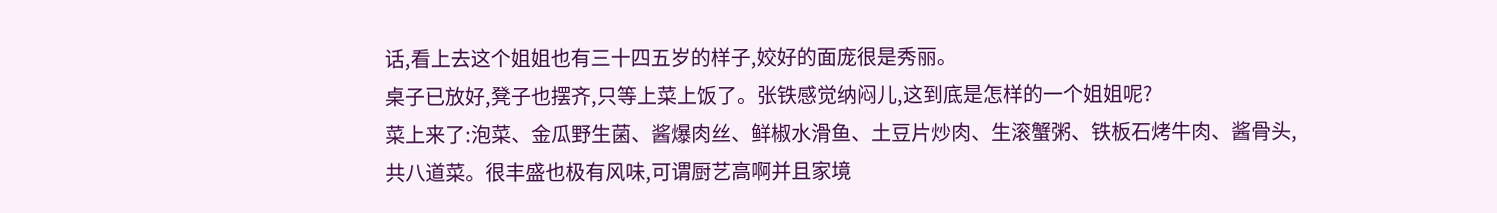话,看上去这个姐姐也有三十四五岁的样子,姣好的面庞很是秀丽。
桌子已放好,凳子也摆齐,只等上菜上饭了。张铁感觉纳闷儿,这到底是怎样的一个姐姐呢?
菜上来了:泡菜、金瓜野生菌、酱爆肉丝、鲜椒水滑鱼、土豆片炒肉、生滚蟹粥、铁板石烤牛肉、酱骨头,共八道菜。很丰盛也极有风味,可谓厨艺高啊并且家境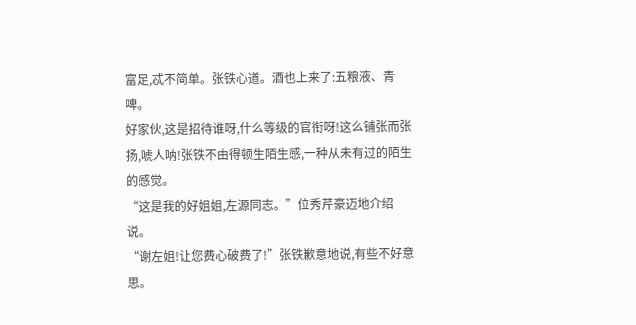富足,忒不简单。张铁心道。酒也上来了:五粮液、青啤。
好家伙,这是招待谁呀,什么等级的官衔呀!这么铺张而张扬,唬人呐!张铁不由得顿生陌生感,一种从未有过的陌生的感觉。
“这是我的好姐姐,左源同志。”位秀芹豪迈地介绍说。
“谢左姐!让您费心破费了!”张铁歉意地说,有些不好意思。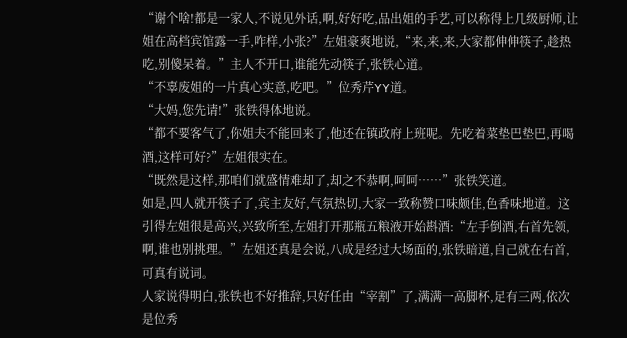“谢个啥!都是一家人,不说见外话,啊,好好吃,品出姐的手艺,可以称得上几级厨师,让姐在高档宾馆露一手,咋样,小张?”左姐豪爽地说,“来,来,来,大家都伸伸筷子,趁热吃,别傻呆着。”主人不开口,谁能先动筷子,张铁心道。
“不辜废姐的一片真心实意,吃吧。”位秀芹YY道。
“大妈,您先请!”张铁得体地说。
“都不要客气了,你姐夫不能回来了,他还在镇政府上班呢。先吃着菜垫巴垫巴,再喝酒,这样可好?”左姐很实在。
“既然是这样,那咱们就盛情难却了,却之不恭啊,呵呵……”张铁笑道。
如是,四人就开筷子了,宾主友好,气氛热切,大家一致称赞口味颇佳,色香味地道。这引得左姐很是高兴,兴致所至,左姐打开那瓶五粮液开始斟酒:“左手倒酒,右首先领,啊,谁也别挑理。”左姐还真是会说,八成是经过大场面的,张铁暗道,自己就在右首,可真有说词。
人家说得明白,张铁也不好推辞,只好任由“宰割”了,满满一高脚杯,足有三两,依次是位秀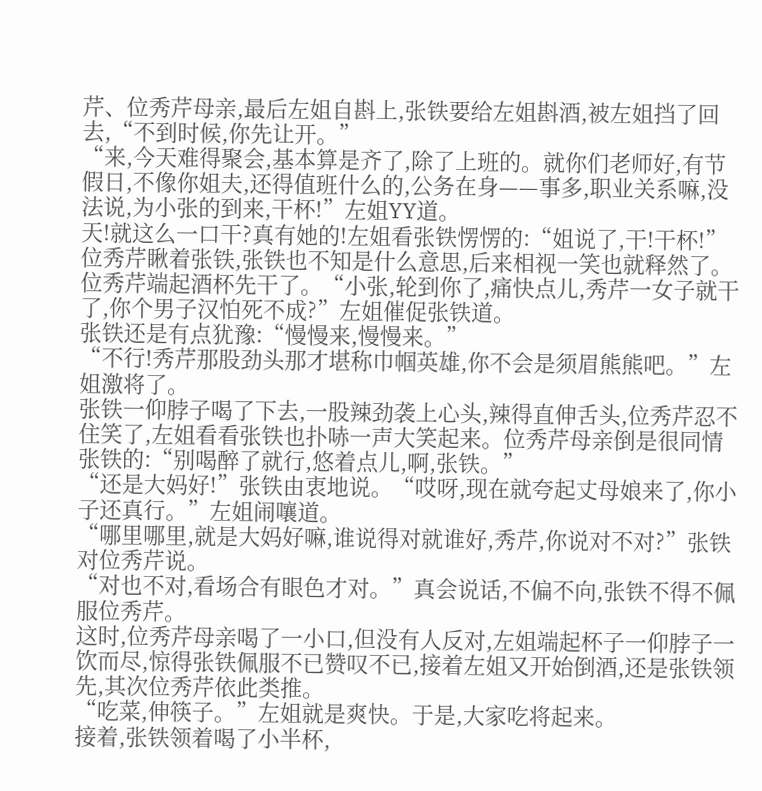芹、位秀芹母亲,最后左姐自斟上,张铁要给左姐斟酒,被左姐挡了回去,“不到时候,你先让开。”
“来,今天难得聚会,基本算是齐了,除了上班的。就你们老师好,有节假日,不像你姐夫,还得值班什么的,公务在身——事多,职业关系嘛,没法说,为小张的到来,干杯!”左姐YY道。
天!就这么一口干?真有她的!左姐看张铁愣愣的:“姐说了,干!干杯!”
位秀芹瞅着张铁,张铁也不知是什么意思,后来相视一笑也就释然了。位秀芹端起酒杯先干了。“小张,轮到你了,痛快点儿,秀芹一女子就干了,你个男子汉怕死不成?”左姐催促张铁道。
张铁还是有点犹豫:“慢慢来,慢慢来。”
“不行!秀芹那股劲头那才堪称巾帼英雄,你不会是须眉熊熊吧。”左姐激将了。
张铁一仰脖子喝了下去,一股辣劲袭上心头,辣得直伸舌头,位秀芹忍不住笑了,左姐看看张铁也扑哧一声大笑起来。位秀芹母亲倒是很同情张铁的:“别喝醉了就行,悠着点儿,啊,张铁。”
“还是大妈好!”张铁由衷地说。“哎呀,现在就夸起丈母娘来了,你小子还真行。”左姐闹嚷道。
“哪里哪里,就是大妈好嘛,谁说得对就谁好,秀芹,你说对不对?”张铁对位秀芹说。
“对也不对,看场合有眼色才对。”真会说话,不偏不向,张铁不得不佩服位秀芹。
这时,位秀芹母亲喝了一小口,但没有人反对,左姐端起杯子一仰脖子一饮而尽,惊得张铁佩服不已赞叹不已,接着左姐又开始倒酒,还是张铁领先,其次位秀芹依此类推。
“吃菜,伸筷子。”左姐就是爽快。于是,大家吃将起来。
接着,张铁领着喝了小半杯,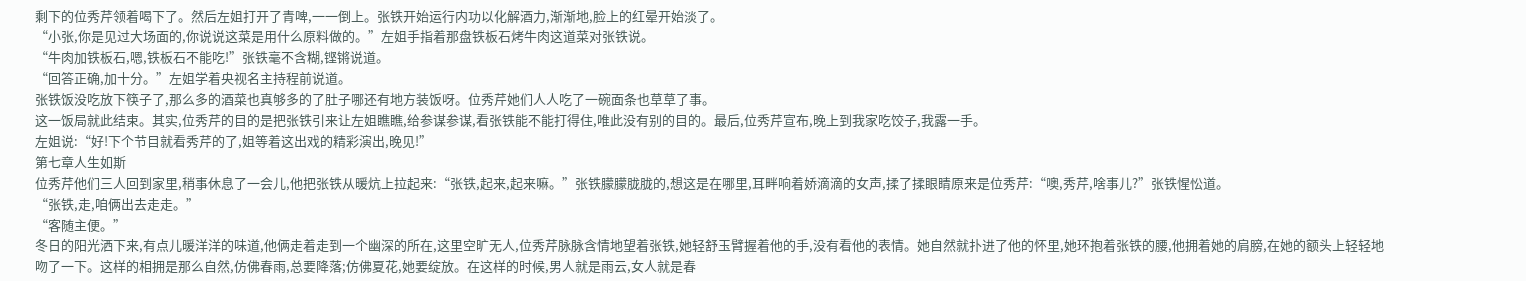剩下的位秀芹领着喝下了。然后左姐打开了青啤,一一倒上。张铁开始运行内功以化解酒力,渐渐地,脸上的红晕开始淡了。
“小张,你是见过大场面的,你说说这菜是用什么原料做的。”左姐手指着那盘铁板石烤牛肉这道菜对张铁说。
“牛肉加铁板石,嗯,铁板石不能吃!”张铁毫不含糊,铿锵说道。
“回答正确,加十分。”左姐学着央视名主持程前说道。
张铁饭没吃放下筷子了,那么多的酒菜也真够多的了肚子哪还有地方装饭呀。位秀芹她们人人吃了一碗面条也草草了事。
这一饭局就此结束。其实,位秀芹的目的是把张铁引来让左姐瞧瞧,给参谋参谋,看张铁能不能打得住,唯此没有别的目的。最后,位秀芹宣布,晚上到我家吃饺子,我露一手。
左姐说:“好!下个节目就看秀芹的了,姐等着这出戏的精彩演出,晚见!”
第七章人生如斯
位秀芹他们三人回到家里,稍事休息了一会儿,他把张铁从暖炕上拉起来:“张铁,起来,起来嘛。”张铁朦朦胧胧的,想这是在哪里,耳畔响着娇滴滴的女声,揉了揉眼睛原来是位秀芹:“噢,秀芹,啥事儿?”张铁惺忪道。
“张铁,走,咱俩出去走走。”
“客随主便。”
冬日的阳光洒下来,有点儿暖洋洋的味道,他俩走着走到一个幽深的所在,这里空旷无人,位秀芹脉脉含情地望着张铁,她轻舒玉臂握着他的手,没有看他的表情。她自然就扑进了他的怀里,她环抱着张铁的腰,他拥着她的肩膀,在她的额头上轻轻地吻了一下。这样的相拥是那么自然,仿佛春雨,总要降落;仿佛夏花,她要绽放。在这样的时候,男人就是雨云,女人就是春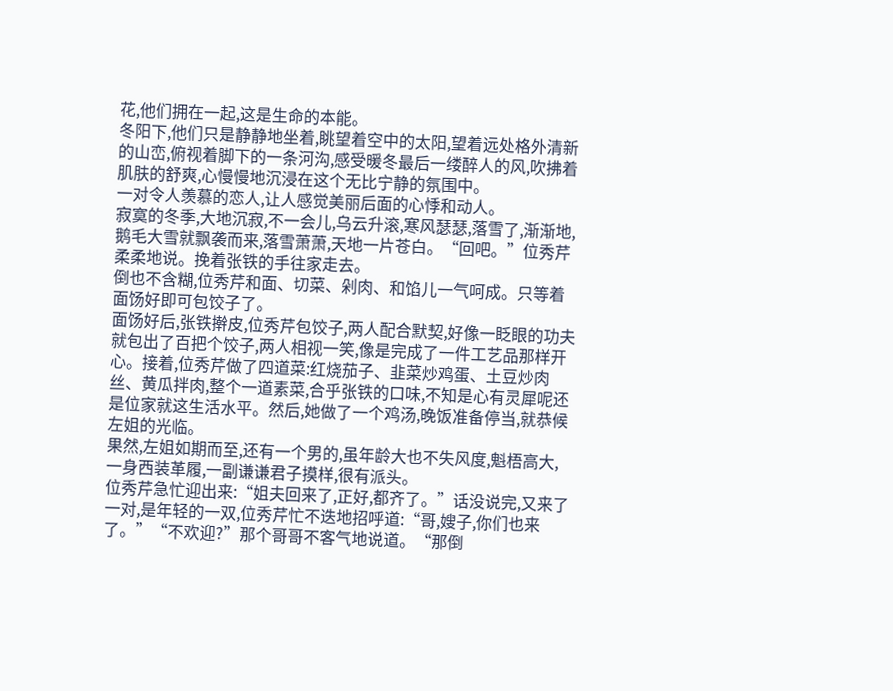花,他们拥在一起,这是生命的本能。
冬阳下,他们只是静静地坐着,眺望着空中的太阳,望着远处格外清新的山峦,俯视着脚下的一条河沟,感受暖冬最后一缕醉人的风,吹拂着肌肤的舒爽,心慢慢地沉浸在这个无比宁静的氛围中。
一对令人羡慕的恋人,让人感觉美丽后面的心悸和动人。
寂寞的冬季,大地沉寂,不一会儿,乌云升滚,寒风瑟瑟,落雪了,渐渐地,鹅毛大雪就飘袭而来,落雪萧萧,天地一片苍白。“回吧。”位秀芹柔柔地说。挽着张铁的手往家走去。
倒也不含糊,位秀芹和面、切菜、剁肉、和馅儿一气呵成。只等着面饧好即可包饺子了。
面饧好后,张铁擀皮,位秀芹包饺子,两人配合默契,好像一眨眼的功夫就包出了百把个饺子,两人相视一笑,像是完成了一件工艺品那样开心。接着,位秀芹做了四道菜:红烧茄子、韭菜炒鸡蛋、土豆炒肉丝、黄瓜拌肉,整个一道素菜,合乎张铁的口味,不知是心有灵犀呢还是位家就这生活水平。然后,她做了一个鸡汤,晚饭准备停当,就恭候左姐的光临。
果然,左姐如期而至,还有一个男的,虽年龄大也不失风度,魁梧高大,一身西装革履,一副谦谦君子摸样,很有派头。
位秀芹急忙迎出来:“姐夫回来了,正好,都齐了。”话没说完,又来了一对,是年轻的一双,位秀芹忙不迭地招呼道:“哥,嫂子,你们也来了。”“不欢迎?”那个哥哥不客气地说道。“那倒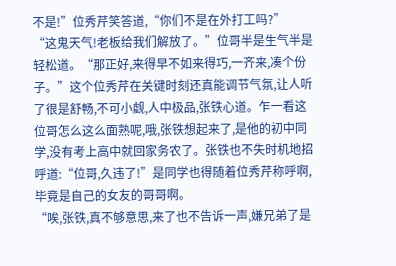不是!”位秀芹笑答道,“你们不是在外打工吗?”
“这鬼天气!老板给我们解放了。”位哥半是生气半是轻松道。“那正好,来得早不如来得巧,一齐来,凑个份子。”这个位秀芹在关键时刻还真能调节气氛,让人听了很是舒畅,不可小觑,人中极品,张铁心道。乍一看这位哥怎么这么面熟呢,哦,张铁想起来了,是他的初中同学,没有考上高中就回家务农了。张铁也不失时机地招呼道:“位哥,久违了!”是同学也得随着位秀芹称呼啊,毕竟是自己的女友的哥哥啊。
“唉,张铁,真不够意思,来了也不告诉一声,嫌兄弟了是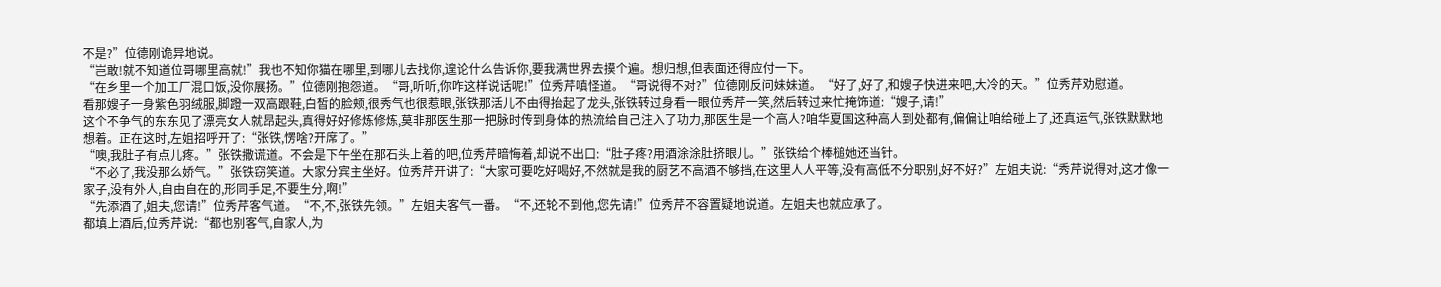不是?”位德刚诡异地说。
“岂敢!就不知道位哥哪里高就!”我也不知你猫在哪里,到哪儿去找你,遑论什么告诉你,要我满世界去摸个遍。想归想,但表面还得应付一下。
“在乡里一个加工厂混口饭,没你展扬。”位德刚抱怨道。“哥,听听,你咋这样说话呢!”位秀芹嗔怪道。“哥说得不对?”位德刚反问妹妹道。“好了,好了,和嫂子快进来吧,大冷的天。”位秀芹劝慰道。
看那嫂子一身紫色羽绒服,脚蹬一双高跟鞋,白皙的脸颊,很秀气也很惹眼,张铁那活儿不由得抬起了龙头,张铁转过身看一眼位秀芹一笑,然后转过来忙掩饰道:“嫂子,请!”
这个不争气的东东见了漂亮女人就昂起头,真得好好修炼修炼,莫非那医生那一把脉时传到身体的热流给自己注入了功力,那医生是一个高人?咱华夏国这种高人到处都有,偏偏让咱给碰上了,还真运气,张铁默默地想着。正在这时,左姐招呼开了:“张铁,愣啥?开席了。”
“噢,我肚子有点儿疼。”张铁撒谎道。不会是下午坐在那石头上着的吧,位秀芹暗悔着,却说不出口:“肚子疼?用酒涂涂肚挤眼儿。”张铁给个棒槌她还当针。
“不必了,我没那么娇气。”张铁窃笑道。大家分宾主坐好。位秀芹开讲了:“大家可要吃好喝好,不然就是我的厨艺不高酒不够挡,在这里人人平等,没有高低不分职别,好不好?”左姐夫说:“秀芹说得对,这才像一家子,没有外人,自由自在的,形同手足,不要生分,啊!”
“先添酒了,姐夫,您请!”位秀芹客气道。“不,不,张铁先领。”左姐夫客气一番。“不,还轮不到他,您先请!”位秀芹不容置疑地说道。左姐夫也就应承了。
都填上酒后,位秀芹说:“都也别客气,自家人,为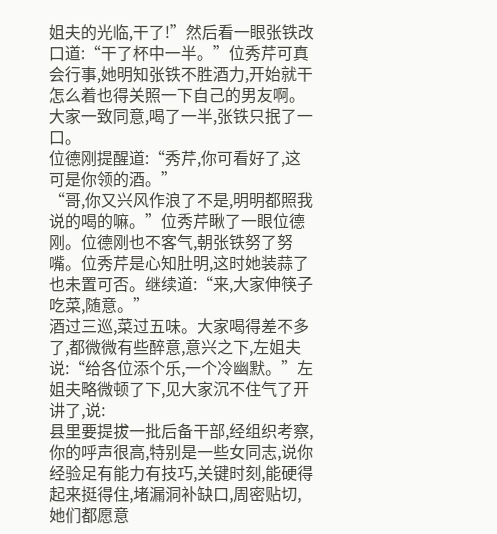姐夫的光临,干了!”然后看一眼张铁改口道:“干了杯中一半。”位秀芹可真会行事,她明知张铁不胜酒力,开始就干怎么着也得关照一下自己的男友啊。大家一致同意,喝了一半,张铁只抿了一口。
位德刚提醒道:“秀芹,你可看好了,这可是你领的酒。”
“哥,你又兴风作浪了不是,明明都照我说的喝的嘛。”位秀芹瞅了一眼位德刚。位德刚也不客气,朝张铁努了努嘴。位秀芹是心知肚明,这时她装蒜了也未置可否。继续道:“来,大家伸筷子吃菜,随意。”
酒过三巡,菜过五味。大家喝得差不多了,都微微有些醉意,意兴之下,左姐夫说:“给各位添个乐,一个冷幽默。”左姐夫略微顿了下,见大家沉不住气了开讲了,说:
县里要提拔一批后备干部,经组织考察,你的呼声很高,特别是一些女同志,说你经验足有能力有技巧,关键时刻,能硬得起来挺得住,堵漏洞补缺口,周密贴切,她们都愿意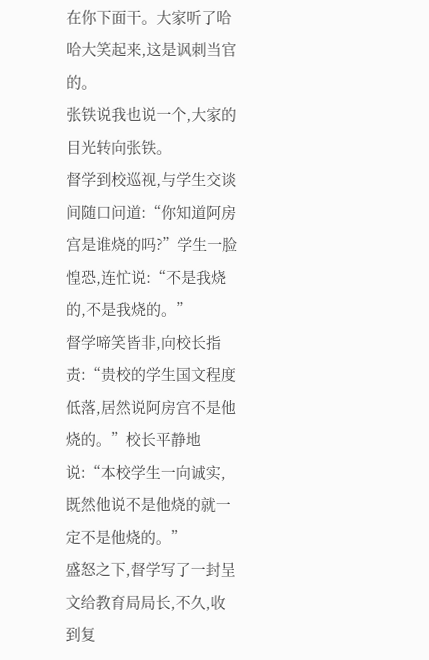在你下面干。大家听了哈哈大笑起来,这是讽刺当官的。
张铁说我也说一个,大家的目光转向张铁。
督学到校巡视,与学生交谈间随口问道:“你知道阿房宫是谁烧的吗?”学生一脸惶恐,连忙说:“不是我烧的,不是我烧的。”
督学啼笑皆非,向校长指责:“贵校的学生国文程度低落,居然说阿房宫不是他烧的。”校长平静地说:“本校学生一向诚实,既然他说不是他烧的就一定不是他烧的。”
盛怒之下,督学写了一封呈文给教育局局长,不久,收到复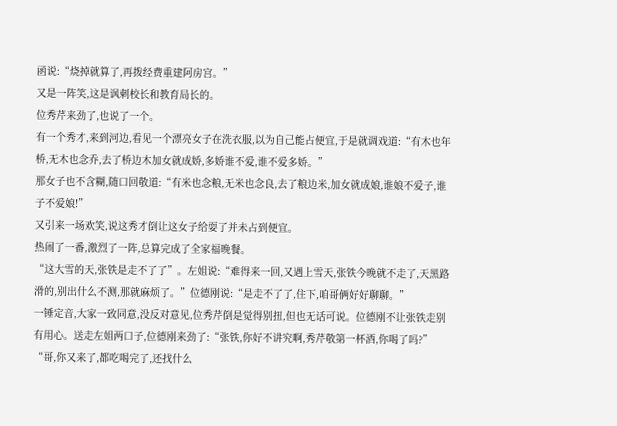函说:“烧掉就算了,再拨经费重建阿房宫。”
又是一阵笑,这是讽刺校长和教育局长的。
位秀芹来劲了,也说了一个。
有一个秀才,来到河边,看见一个漂亮女子在洗衣服,以为自己能占便宜,于是就调戏道:“有木也年桥,无木也念乔,去了桥边木加女就成娇,多娇谁不爱,谁不爱多娇。”
那女子也不含糊,随口回敬道:“有米也念粮,无米也念良,去了粮边米,加女就成娘,谁娘不爱子,谁子不爱娘!”
又引来一场欢笑,说这秀才倒让这女子给耍了并未占到便宜。
热闹了一番,激烈了一阵,总算完成了全家福晚餐。
“这大雪的天,张铁是走不了了”。左姐说:“难得来一回,又遇上雪天,张铁今晚就不走了,天黑路滑的,别出什么不测,那就麻烦了。”位德刚说:“是走不了了,住下,咱哥俩好好聊聊。”
一锤定音,大家一致同意,没反对意见,位秀芹倒是觉得别扭,但也无话可说。位德刚不让张铁走别有用心。送走左姐两口子,位德刚来劲了:“张铁,你好不讲究啊,秀芹敬第一杯酒,你喝了吗?”
“哥,你又来了,都吃喝完了,还找什么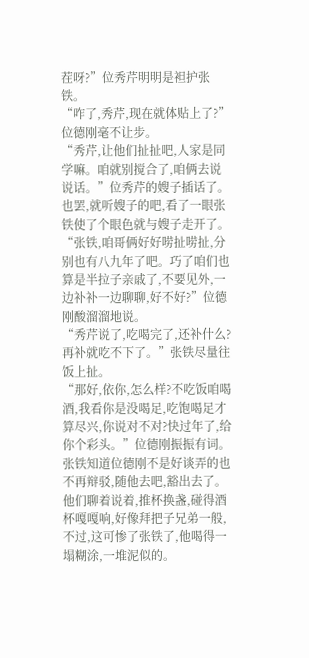茬呀?”位秀芹明明是袒护张铁。
“咋了,秀芹,现在就体贴上了?”位德刚毫不让步。
“秀芹,让他们扯扯吧,人家是同学嘛。咱就别搅合了,咱俩去说说话。”位秀芹的嫂子插话了。也罢,就听嫂子的吧,看了一眼张铁使了个眼色就与嫂子走开了。
“张铁,咱哥俩好好唠扯唠扯,分别也有八九年了吧。巧了咱们也算是半拉子亲戚了,不要见外,一边补补一边聊聊,好不好?”位德刚酸溜溜地说。
“秀芹说了,吃喝完了,还补什么?再补就吃不下了。”张铁尽量往饭上扯。
“那好,依你,怎么样?不吃饭咱喝酒,我看你是没喝足,吃饱喝足才算尽兴,你说对不对?快过年了,给你个彩头。”位德刚振振有词。
张铁知道位德刚不是好谈弄的也不再辩驳,随他去吧,豁出去了。
他们聊着说着,推杯换盏,碰得酒杯嘎嘎响,好像拜把子兄弟一般,不过,这可惨了张铁了,他喝得一塌糊涂,一堆泥似的。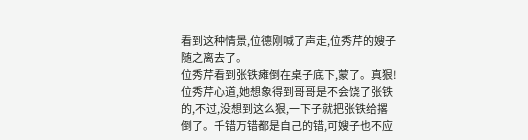看到这种情景,位德刚喊了声走,位秀芹的嫂子随之离去了。
位秀芹看到张铁瘫倒在桌子底下,蒙了。真狠!位秀芹心道,她想象得到哥哥是不会饶了张铁的,不过,没想到这么狠,一下子就把张铁给撂倒了。千错万错都是自己的错,可嫂子也不应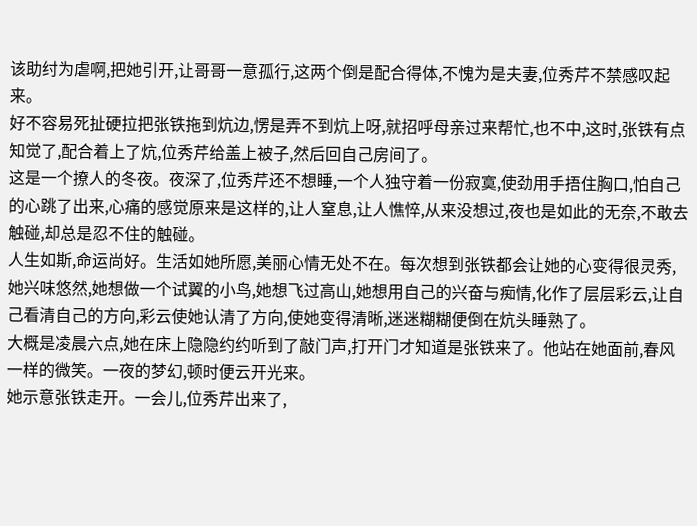该助纣为虐啊,把她引开,让哥哥一意孤行,这两个倒是配合得体,不愧为是夫妻,位秀芹不禁感叹起来。
好不容易死扯硬拉把张铁拖到炕边,愣是弄不到炕上呀,就招呼母亲过来帮忙,也不中,这时,张铁有点知觉了,配合着上了炕,位秀芹给盖上被子,然后回自己房间了。
这是一个撩人的冬夜。夜深了,位秀芹还不想睡,一个人独守着一份寂寞,使劲用手捂住胸口,怕自己的心跳了出来,心痛的感觉原来是这样的,让人窒息,让人憔悴,从来没想过,夜也是如此的无奈,不敢去触碰,却总是忍不住的触碰。
人生如斯,命运尚好。生活如她所愿,美丽心情无处不在。每次想到张铁都会让她的心变得很灵秀,她兴味悠然,她想做一个试翼的小鸟,她想飞过高山,她想用自己的兴奋与痴情,化作了层层彩云,让自己看清自己的方向,彩云使她认清了方向,使她变得清晰,迷迷糊糊便倒在炕头睡熟了。
大概是凌晨六点,她在床上隐隐约约听到了敲门声,打开门才知道是张铁来了。他站在她面前,春风一样的微笑。一夜的梦幻,顿时便云开光来。
她示意张铁走开。一会儿,位秀芹出来了,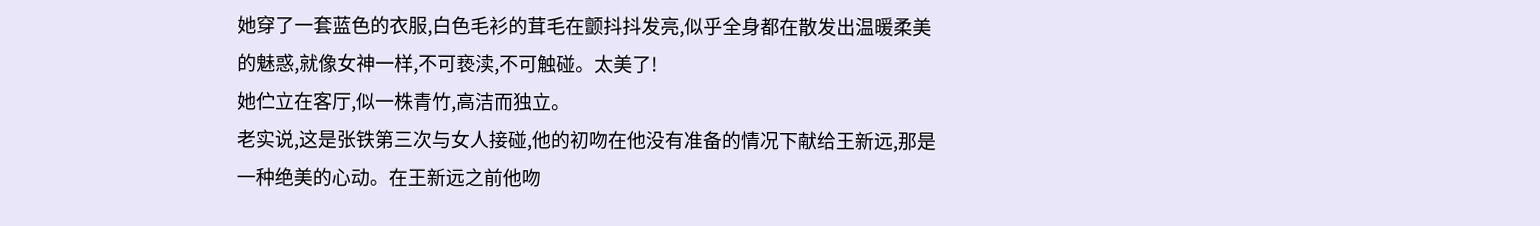她穿了一套蓝色的衣服,白色毛衫的茸毛在颤抖抖发亮,似乎全身都在散发出温暖柔美的魅惑,就像女神一样,不可亵渎,不可触碰。太美了!
她伫立在客厅,似一株青竹,高洁而独立。
老实说,这是张铁第三次与女人接碰,他的初吻在他没有准备的情况下献给王新远,那是一种绝美的心动。在王新远之前他吻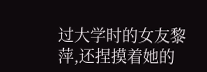过大学时的女友黎萍,还捏摸着她的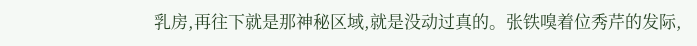乳房,再往下就是那神秘区域,就是没动过真的。张铁嗅着位秀芹的发际,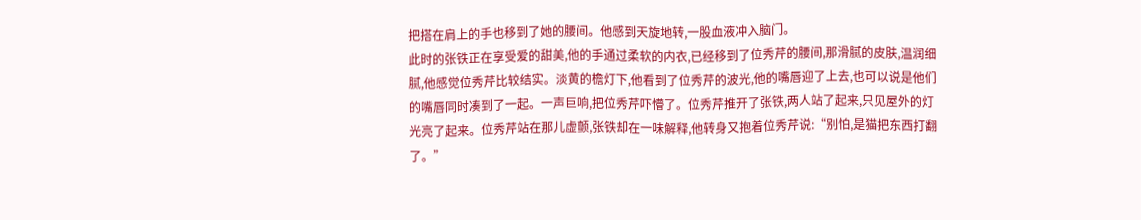把搭在肩上的手也移到了她的腰间。他感到天旋地转,一股血液冲入脑门。
此时的张铁正在享受爱的甜美,他的手通过柔软的内衣,已经移到了位秀芹的腰间,那滑腻的皮肤,温润细腻,他感觉位秀芹比较结实。淡黄的檐灯下,他看到了位秀芹的波光,他的嘴唇迎了上去,也可以说是他们的嘴唇同时凑到了一起。一声巨响,把位秀芹吓懵了。位秀芹推开了张铁,两人站了起来,只见屋外的灯光亮了起来。位秀芹站在那儿虚颤,张铁却在一味解释,他转身又抱着位秀芹说:“别怕,是猫把东西打翻了。”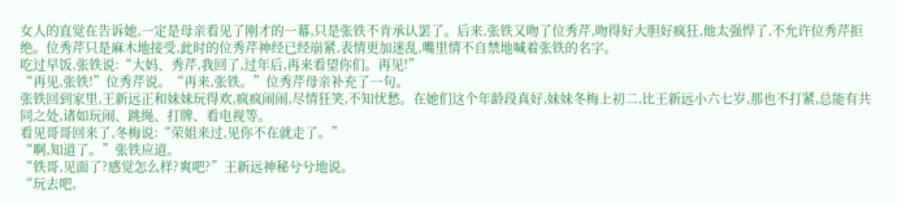女人的直觉在告诉她,一定是母亲看见了刚才的一幕,只是张铁不肯承认罢了。后来,张铁又吻了位秀芹,吻得好大胆好疯狂,他太强悍了,不允许位秀芹拒绝。位秀芹只是麻木地接受,此时的位秀芹神经已经崩紧,表情更加迷乱,嘴里情不自禁地喊着张铁的名字。
吃过早饭,张铁说:“大妈、秀芹,我回了,过年后,再来看望你们。再见!”
“再见,张铁!”位秀芹说。“再来,张铁。”位秀芹母亲补充了一句。
张铁回到家里,王新远正和妹妹玩得欢,疯疯闹闹,尽情狂笑,不知忧愁。在她们这个年龄段真好,妹妹冬梅上初二,比王新远小六七岁,那也不打紧,总能有共同之处,诸如玩闹、跳绳、打牌、看电视等。
看见哥哥回来了,冬梅说:“荣姐来过,见你不在就走了。”
“啊,知道了。”张铁应道。
“铁哥,见面了?感觉怎么样?爽吧?”王新远神秘兮兮地说。
“玩去吧,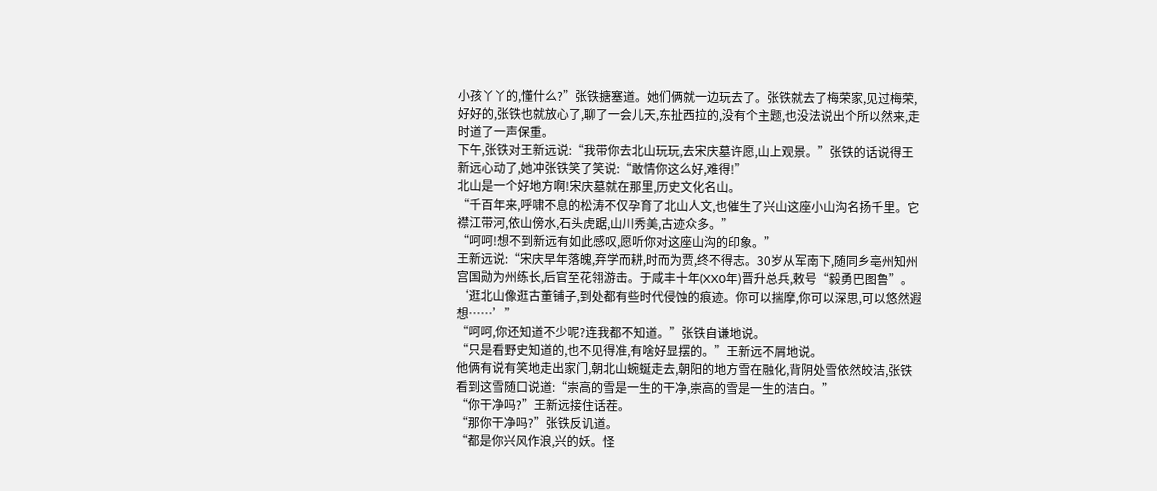小孩丫丫的,懂什么?”张铁搪塞道。她们俩就一边玩去了。张铁就去了梅荣家,见过梅荣,好好的,张铁也就放心了,聊了一会儿天,东扯西拉的,没有个主题,也没法说出个所以然来,走时道了一声保重。
下午,张铁对王新远说:“我带你去北山玩玩,去宋庆墓许愿,山上观景。”张铁的话说得王新远心动了,她冲张铁笑了笑说:“敢情你这么好,难得!”
北山是一个好地方啊!宋庆墓就在那里,历史文化名山。
“千百年来,呼啸不息的松涛不仅孕育了北山人文,也催生了兴山这座小山沟名扬千里。它襟江带河,依山傍水,石头虎踞,山川秀美,古迹众多。”
“呵呵!想不到新远有如此感叹,愿听你对这座山沟的印象。”
王新远说:“宋庆早年落魄,弃学而耕,时而为贾,终不得志。30岁从军南下,随同乡亳州知州宫国勋为州练长,后官至花翎游击。于咸丰十年(XX0年)晋升总兵,敕号“毅勇巴图鲁”。‘逛北山像逛古董铺子,到处都有些时代侵蚀的痕迹。你可以揣摩,你可以深思,可以悠然遐想……’”
“呵呵,你还知道不少呢?连我都不知道。”张铁自谦地说。
“只是看野史知道的,也不见得准,有啥好显摆的。”王新远不屑地说。
他俩有说有笑地走出家门,朝北山蜿蜒走去,朝阳的地方雪在融化,背阴处雪依然皎洁,张铁看到这雪随口说道:“崇高的雪是一生的干净,崇高的雪是一生的洁白。”
“你干净吗?”王新远接住话茬。
“那你干净吗?”张铁反讥道。
“都是你兴风作浪,兴的妖。怪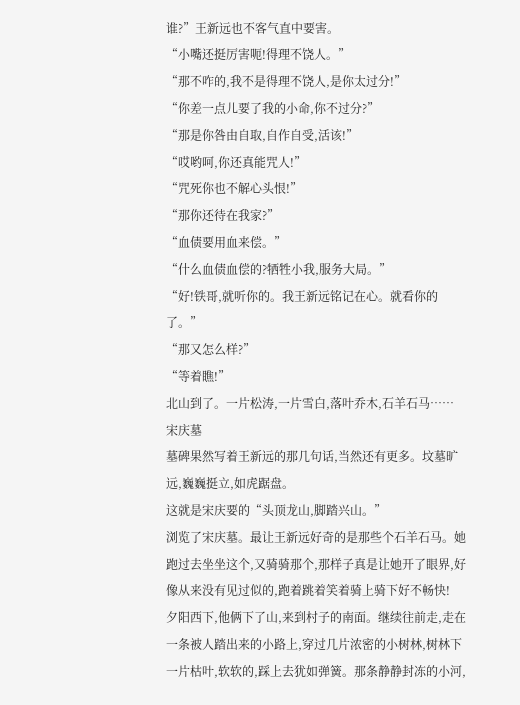谁?”王新远也不客气直中要害。
“小嘴还挺厉害呃!得理不饶人。”
“那不咋的,我不是得理不饶人,是你太过分!”
“你差一点儿要了我的小命,你不过分?”
“那是你咎由自取,自作自受,活该!”
“哎哟呵,你还真能咒人!”
“咒死你也不解心头恨!”
“那你还待在我家?”
“血债要用血来偿。”
“什么血债血偿的?牺牲小我,服务大局。”
“好!铁哥,就听你的。我王新远铭记在心。就看你的了。”
“那又怎么样?”
“等着瞧!”
北山到了。一片松涛,一片雪白,落叶乔木,石羊石马……
宋庆墓
墓碑果然写着王新远的那几句话,当然还有更多。坟墓旷远,巍巍挺立,如虎踞盘。
这就是宋庆要的“头顶龙山,脚踏兴山。”
浏览了宋庆墓。最让王新远好奇的是那些个石羊石马。她跑过去坐坐这个,又骑骑那个,那样子真是让她开了眼界,好像从来没有见过似的,跑着跳着笑着骑上骑下好不畅快!
夕阳西下,他俩下了山,来到村子的南面。继续往前走,走在一条被人踏出来的小路上,穿过几片浓密的小树林,树林下一片枯叶,软软的,踩上去犹如弹簧。那条静静封冻的小河,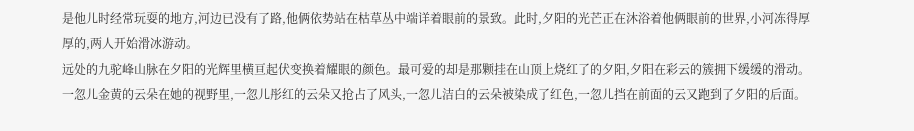是他儿时经常玩耍的地方,河边已没有了路,他俩依势站在枯草丛中端详着眼前的景致。此时,夕阳的光芒正在沐浴着他俩眼前的世界,小河冻得厚厚的,两人开始滑冰游动。
远处的九驼峰山脉在夕阳的光辉里横亘起伏变换着耀眼的颜色。最可爱的却是那颗挂在山顶上烧红了的夕阳,夕阳在彩云的簇拥下缓缓的滑动。一忽儿金黄的云朵在她的视野里,一忽儿彤红的云朵又抢占了风头,一忽儿洁白的云朵被染成了红色,一忽儿挡在前面的云又跑到了夕阳的后面。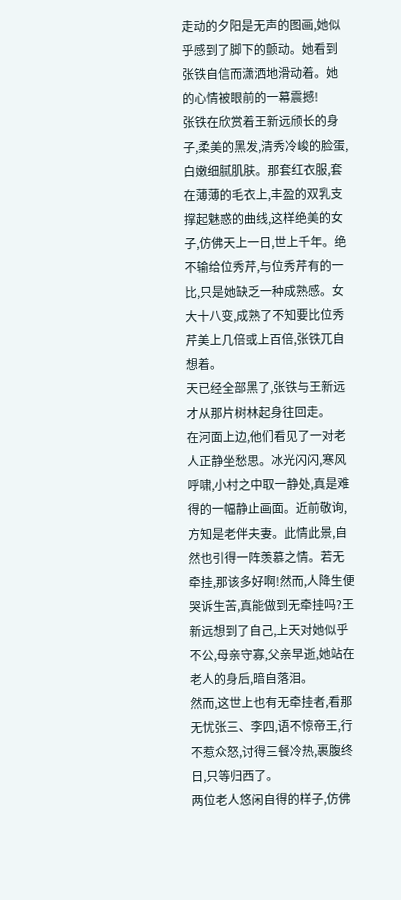走动的夕阳是无声的图画,她似乎感到了脚下的颤动。她看到张铁自信而潇洒地滑动着。她的心情被眼前的一幕震撼!
张铁在欣赏着王新远颀长的身子,柔美的黑发,清秀冷峻的脸蛋,白嫩细腻肌肤。那套红衣服,套在薄薄的毛衣上,丰盈的双乳支撑起魅惑的曲线,这样绝美的女子,仿佛天上一日,世上千年。绝不输给位秀芹,与位秀芹有的一比,只是她缺乏一种成熟感。女大十八变,成熟了不知要比位秀芹美上几倍或上百倍,张铁兀自想着。
天已经全部黑了,张铁与王新远才从那片树林起身往回走。
在河面上边,他们看见了一对老人正静坐愁思。冰光闪闪,寒风呼啸,小村之中取一静处,真是难得的一幅静止画面。近前敬询,方知是老伴夫妻。此情此景,自然也引得一阵羡慕之情。若无牵挂,那该多好啊!然而,人降生便哭诉生苦,真能做到无牵挂吗?王新远想到了自己,上天对她似乎不公,母亲守寡,父亲早逝,她站在老人的身后,暗自落泪。
然而,这世上也有无牵挂者,看那无忧张三、李四,语不惊帝王,行不惹众怒,讨得三餐冷热,裹腹终日,只等归西了。
两位老人悠闲自得的样子,仿佛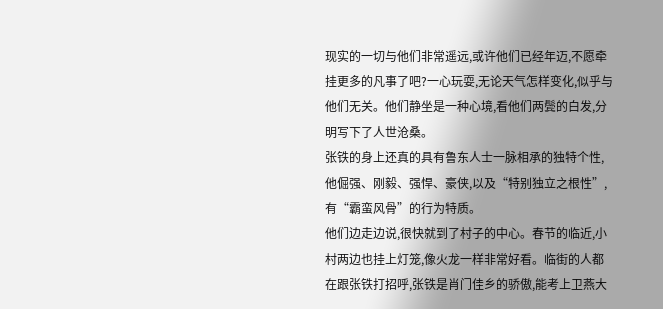现实的一切与他们非常遥远,或许他们已经年迈,不愿牵挂更多的凡事了吧?一心玩耍,无论天气怎样变化,似乎与他们无关。他们静坐是一种心境,看他们两鬓的白发,分明写下了人世沧桑。
张铁的身上还真的具有鲁东人士一脉相承的独特个性,他倔强、刚毅、强悍、豪侠,以及“特别独立之根性”,有“霸蛮风骨”的行为特质。
他们边走边说,很快就到了村子的中心。春节的临近,小村两边也挂上灯笼,像火龙一样非常好看。临街的人都在跟张铁打招呼,张铁是肖门佳乡的骄傲,能考上卫燕大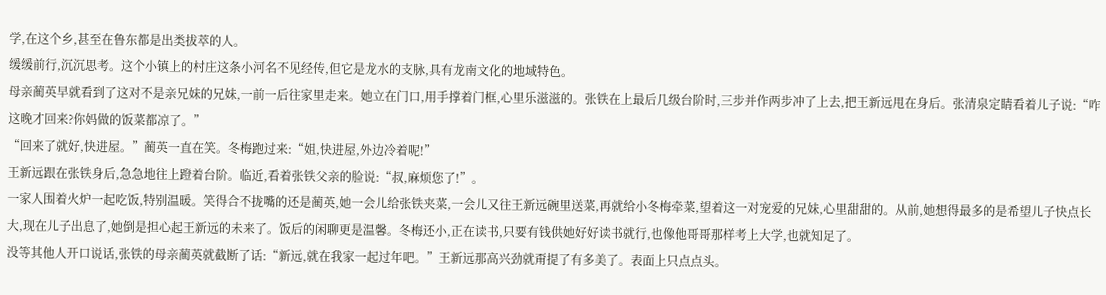学,在这个乡,甚至在鲁东都是出类拔萃的人。
缓缓前行,沉沉思考。这个小镇上的村庄这条小河名不见经传,但它是龙水的支脉,具有龙南文化的地域特色。
母亲蔺英早就看到了这对不是亲兄妹的兄妹,一前一后往家里走来。她立在门口,用手撑着门框,心里乐滋滋的。张铁在上最后几级台阶时,三步并作两步冲了上去,把王新远甩在身后。张清泉定睛看着儿子说:“咋这晚才回来?你妈做的饭菜都凉了。”
“回来了就好,快进屋。”蔺英一直在笑。冬梅跑过来:“姐,快进屋,外边冷着呢!”
王新远跟在张铁身后,急急地往上蹬着台阶。临近,看着张铁父亲的脸说:“叔,麻烦您了!”。
一家人围着火炉一起吃饭,特别温暖。笑得合不拢嘴的还是蔺英,她一会儿给张铁夹菜,一会儿又往王新远碗里送菜,再就给小冬梅牵菜,望着这一对宠爱的兄妹,心里甜甜的。从前,她想得最多的是希望儿子快点长大,现在儿子出息了,她倒是担心起王新远的未来了。饭后的闲聊更是温馨。冬梅还小,正在读书,只要有钱供她好好读书就行,也像他哥哥那样考上大学,也就知足了。
没等其他人开口说话,张铁的母亲蔺英就截断了话:“新远,就在我家一起过年吧。”王新远那高兴劲就甭提了有多美了。表面上只点点头。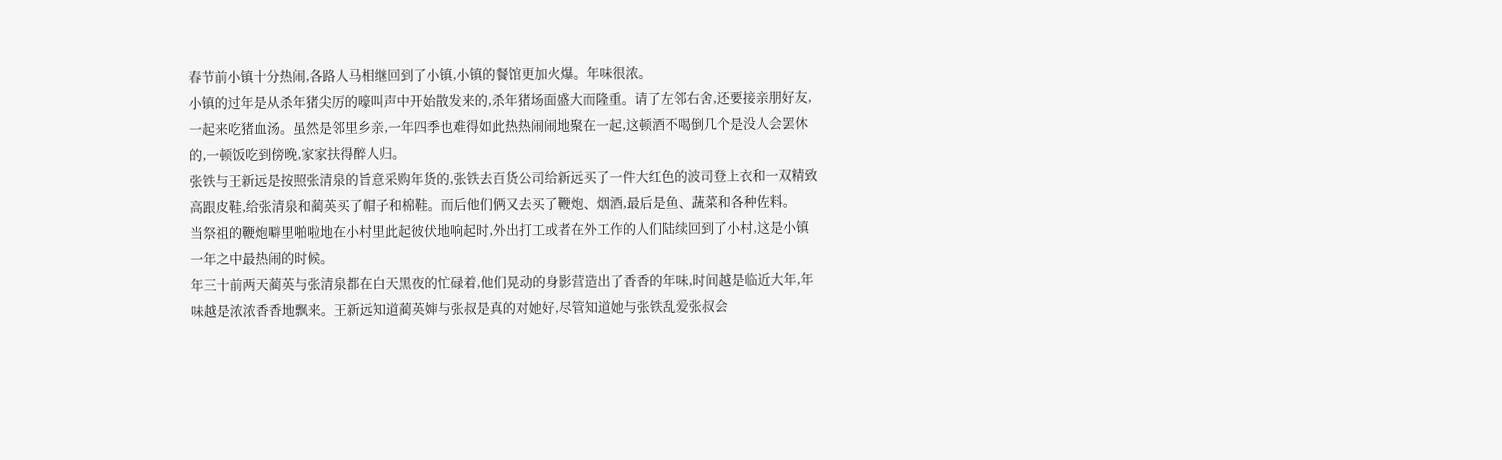春节前小镇十分热闹,各路人马相继回到了小镇,小镇的餐馆更加火爆。年味很浓。
小镇的过年是从杀年猪尖厉的嚎叫声中开始散发来的,杀年猪场面盛大而隆重。请了左邻右舍,还要接亲朋好友,一起来吃猪血汤。虽然是邻里乡亲,一年四季也难得如此热热闹闹地聚在一起,这顿酒不喝倒几个是没人会罢休的,一顿饭吃到傍晚,家家扶得醉人归。
张铁与王新远是按照张清泉的旨意采购年货的,张铁去百货公司给新远买了一件大红色的波司登上衣和一双精致高跟皮鞋,给张清泉和蔺英买了帽子和棉鞋。而后他们俩又去买了鞭炮、烟酒,最后是鱼、蔬菜和各种佐料。
当祭祖的鞭炮噼里啪啦地在小村里此起彼伏地响起时,外出打工或者在外工作的人们陆续回到了小村,这是小镇一年之中最热闹的时候。
年三十前两天蔺英与张清泉都在白天黑夜的忙碌着,他们晃动的身影营造出了香香的年味,时间越是临近大年,年味越是浓浓香香地飘来。王新远知道蔺英婶与张叔是真的对她好,尽管知道她与张铁乱爱张叔会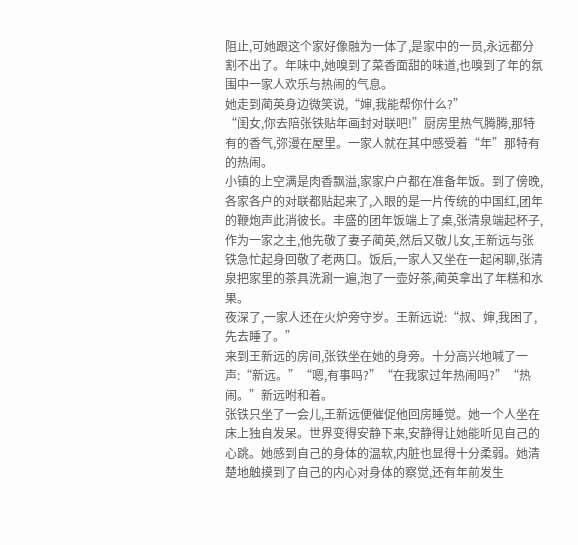阻止,可她跟这个家好像融为一体了,是家中的一员,永远都分割不出了。年味中,她嗅到了菜香面甜的味道,也嗅到了年的氛围中一家人欢乐与热闹的气息。
她走到蔺英身边微笑说,“婶,我能帮你什么?”
“闺女,你去陪张铁贴年画封对联吧!”厨房里热气腾腾,那特有的香气,弥漫在屋里。一家人就在其中感受着“年”那特有的热闹。
小镇的上空满是肉香飘溢,家家户户都在准备年饭。到了傍晚,各家各户的对联都贴起来了,入眼的是一片传统的中国红,团年的鞭炮声此消彼长。丰盛的团年饭端上了桌,张清泉端起杯子,作为一家之主,他先敬了妻子蔺英,然后又敬儿女,王新远与张铁急忙起身回敬了老两口。饭后,一家人又坐在一起闲聊,张清泉把家里的茶具洗涮一遍,泡了一壶好茶,蔺英拿出了年糕和水果。
夜深了,一家人还在火炉旁守岁。王新远说:“叔、婶,我困了,先去睡了。”
来到王新远的房间,张铁坐在她的身旁。十分高兴地喊了一声:“新远。”“嗯,有事吗?”“在我家过年热闹吗?”“热闹。”新远咐和着。
张铁只坐了一会儿,王新远便催促他回房睡觉。她一个人坐在床上独自发呆。世界变得安静下来,安静得让她能听见自己的心跳。她感到自己的身体的温软,内脏也显得十分柔弱。她清楚地触摸到了自己的内心对身体的察觉,还有年前发生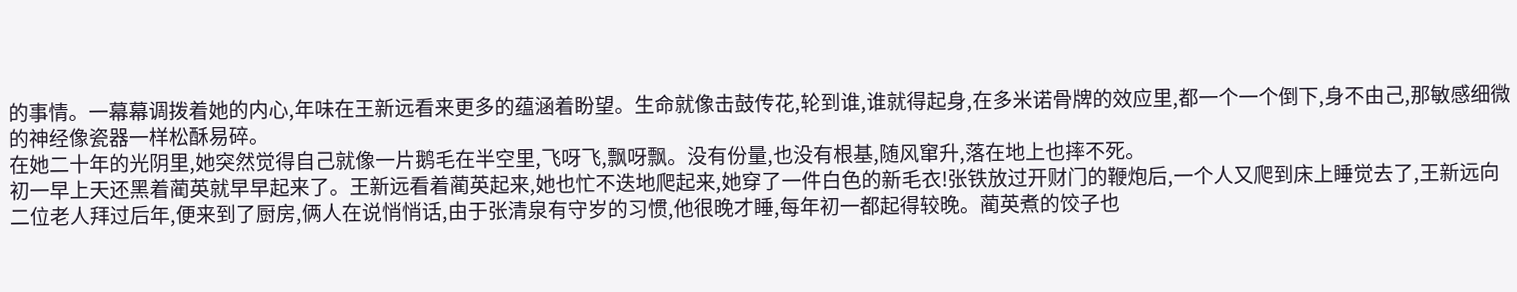的事情。一幕幕调拨着她的内心,年味在王新远看来更多的蕴涵着盼望。生命就像击鼓传花,轮到谁,谁就得起身,在多米诺骨牌的效应里,都一个一个倒下,身不由己,那敏感细微的神经像瓷器一样松酥易碎。
在她二十年的光阴里,她突然觉得自己就像一片鹅毛在半空里,飞呀飞,飘呀飘。没有份量,也没有根基,随风窜升,落在地上也摔不死。
初一早上天还黑着蔺英就早早起来了。王新远看着蔺英起来,她也忙不迭地爬起来,她穿了一件白色的新毛衣!张铁放过开财门的鞭炮后,一个人又爬到床上睡觉去了,王新远向二位老人拜过后年,便来到了厨房,俩人在说悄悄话,由于张清泉有守岁的习惯,他很晚才睡,每年初一都起得较晚。蔺英煮的饺子也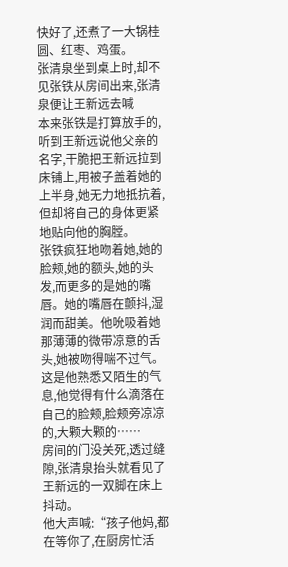快好了,还煮了一大锅桂圆、红枣、鸡蛋。
张清泉坐到桌上时,却不见张铁从房间出来,张清泉便让王新远去喊
本来张铁是打算放手的,听到王新远说他父亲的名字,干脆把王新远拉到床铺上,用被子盖着她的上半身,她无力地抵抗着,但却将自己的身体更紧地贴向他的胸膛。
张铁疯狂地吻着她,她的脸颊,她的额头,她的头发,而更多的是她的嘴唇。她的嘴唇在颤抖,湿润而甜美。他吮吸着她那薄薄的微带凉意的舌头,她被吻得喘不过气。这是他熟悉又陌生的气息,他觉得有什么滴落在自己的脸颊,脸颊旁凉凉的,大颗大颗的……
房间的门没关死,透过缝隙,张清泉抬头就看见了王新远的一双脚在床上抖动。
他大声喊:“孩子他妈,都在等你了,在厨房忙活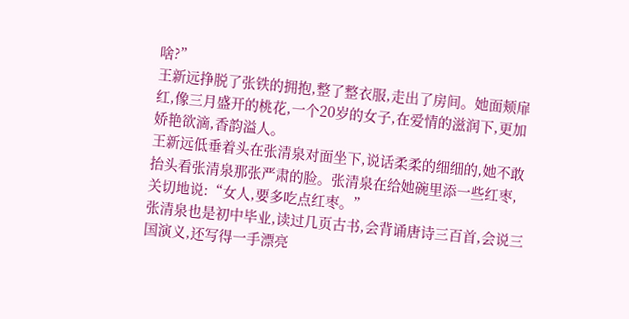啥?”
王新远挣脱了张铁的拥抱,整了整衣服,走出了房间。她面颊扉红,像三月盛开的桃花,一个20岁的女子,在爱情的滋润下,更加娇艳欲滴,香韵溢人。
王新远低垂着头在张清泉对面坐下,说话柔柔的细细的,她不敢抬头看张清泉那张严肃的脸。张清泉在给她碗里添一些红枣,关切地说:“女人,要多吃点红枣。”
张清泉也是初中毕业,读过几页古书,会背诵唐诗三百首,会说三国演义,还写得一手漂亮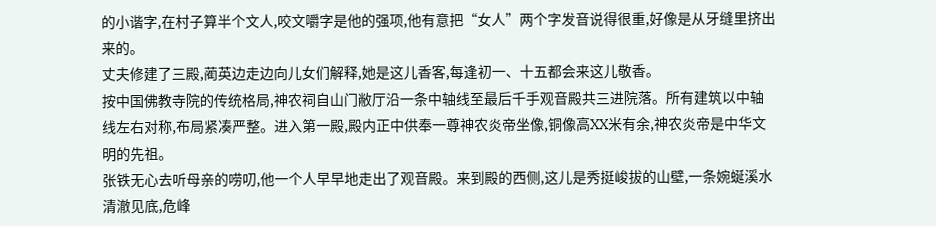的小谐字,在村子算半个文人,咬文嚼字是他的强项,他有意把“女人”两个字发音说得很重,好像是从牙缝里挤出来的。
丈夫修建了三殿,蔺英边走边向儿女们解释,她是这儿香客,每逢初一、十五都会来这儿敬香。
按中国佛教寺院的传统格局,神农祠自山门敝厅沿一条中轴线至最后千手观音殿共三进院落。所有建筑以中轴线左右对称,布局紧凑严整。进入第一殿,殿内正中供奉一尊神农炎帝坐像,铜像高XX米有余,神农炎帝是中华文明的先祖。
张铁无心去听母亲的唠叨,他一个人早早地走出了观音殿。来到殿的西侧,这儿是秀挺峻拔的山壁,一条婉蜒溪水清澈见底,危峰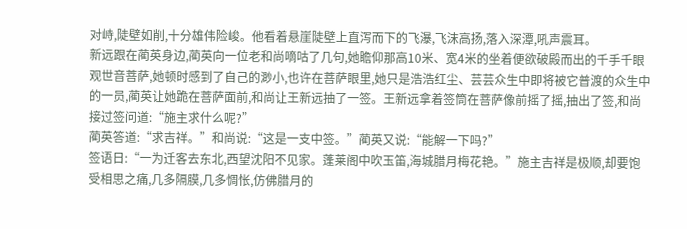对峙,陡壁如削,十分雄伟险峻。他看着悬崖陡壁上直泻而下的飞瀑,飞沫高扬,落入深潭,吼声震耳。
新远跟在蔺英身边,蔺英向一位老和尚嘀咕了几句,她瞻仰那高10米、宽4米的坐着便欲破殿而出的千手千眼观世音菩萨,她顿时感到了自己的渺小,也许在菩萨眼里,她只是浩浩红尘、芸芸众生中即将被它普渡的众生中的一员,蔺英让她跪在菩萨面前,和尚让王新远抽了一签。王新远拿着签筒在菩萨像前摇了摇,抽出了签,和尚接过签问道:“施主求什么呢?”
蔺英答道:“求吉祥。”和尚说:“这是一支中签。”蔺英又说:“能解一下吗?”
签语日:“一为迁客去东北,西望沈阳不见家。蓬莱阁中吹玉笛,海城腊月梅花艳。”施主吉祥是极顺,却要饱受相思之痛,几多隔膜,几多惆怅,仿佛腊月的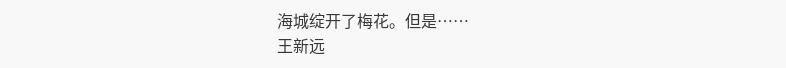海城绽开了梅花。但是……
王新远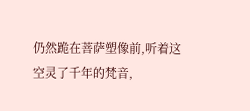仍然跪在菩萨塑像前,听着这空灵了千年的梵音,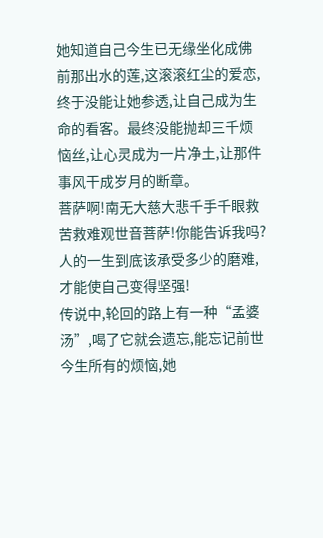她知道自己今生已无缘坐化成佛前那出水的莲,这滚滚红尘的爱恋,终于没能让她参透,让自己成为生命的看客。最终没能抛却三千烦恼丝,让心灵成为一片净土,让那件事风干成岁月的断章。
菩萨啊!南无大慈大悲千手千眼救苦救难观世音菩萨!你能告诉我吗?人的一生到底该承受多少的磨难,才能使自己变得坚强!
传说中,轮回的路上有一种“孟婆汤”,喝了它就会遗忘,能忘记前世今生所有的烦恼,她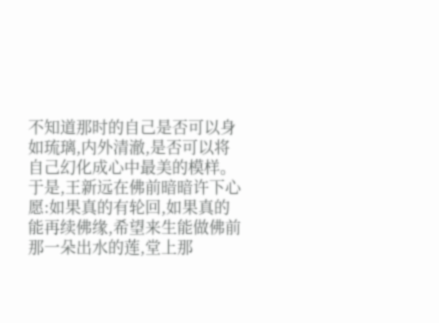不知道那时的自己是否可以身如琉璃,内外清澈,是否可以将自己幻化成心中最美的模样。于是,王新远在佛前暗暗许下心愿:如果真的有轮回,如果真的能再续佛缘,希望来生能做佛前那一朵出水的莲,堂上那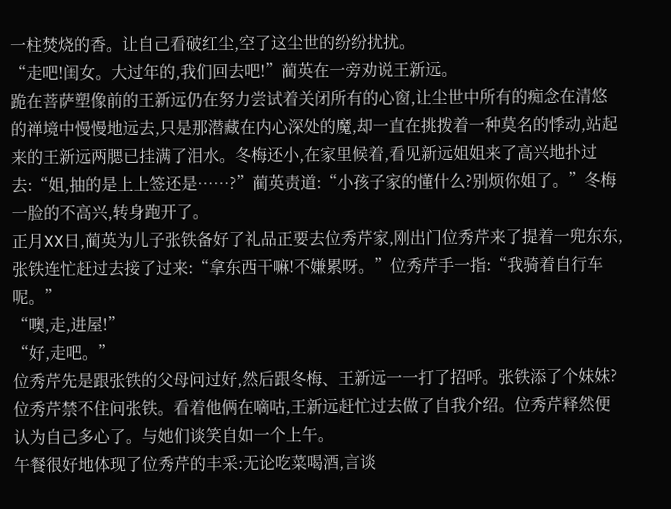一柱焚烧的香。让自己看破红尘,空了这尘世的纷纷扰扰。
“走吧!闺女。大过年的,我们回去吧!”蔺英在一旁劝说王新远。
跪在菩萨塑像前的王新远仍在努力尝试着关闭所有的心窗,让尘世中所有的痴念在清悠的禅境中慢慢地远去,只是那潜藏在内心深处的魔,却一直在挑拨着一种莫名的悸动,站起来的王新远两腮已挂满了泪水。冬梅还小,在家里候着,看见新远姐姐来了高兴地扑过去:“姐,抽的是上上签还是……?”蔺英责道:“小孩子家的懂什么?别烦你姐了。”冬梅一脸的不高兴,转身跑开了。
正月XX日,蔺英为儿子张铁备好了礼品正要去位秀芹家,刚出门位秀芹来了提着一兜东东,张铁连忙赶过去接了过来:“拿东西干嘛!不嫌累呀。”位秀芹手一指:“我骑着自行车呢。”
“噢,走,进屋!”
“好,走吧。”
位秀芹先是跟张铁的父母问过好,然后跟冬梅、王新远一一打了招呼。张铁添了个妹妹?位秀芹禁不住问张铁。看着他俩在嘀咕,王新远赶忙过去做了自我介绍。位秀芹释然便认为自己多心了。与她们谈笑自如一个上午。
午餐很好地体现了位秀芹的丰采:无论吃菜喝酒,言谈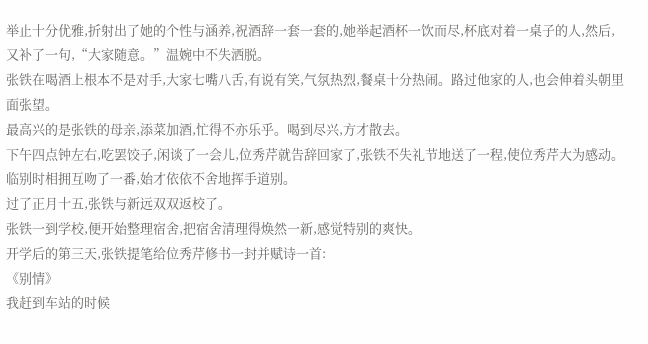举止十分优雅,折射出了她的个性与涵养,祝酒辞一套一套的,她举起酒杯一饮而尽,杯底对着一桌子的人,然后,又补了一句,“大家随意。”温婉中不失洒脱。
张铁在喝酒上根本不是对手,大家七嘴八舌,有说有笑,气氛热烈,餐桌十分热闹。路过他家的人,也会伸着头朝里面张望。
最高兴的是张铁的母亲,添菜加酒,忙得不亦乐乎。喝到尽兴,方才散去。
下午四点钟左右,吃罢饺子,闲谈了一会儿,位秀芹就告辞回家了,张铁不失礼节地送了一程,使位秀芹大为感动。临别时相拥互吻了一番,始才依依不舍地挥手道别。
过了正月十五,张铁与新远双双返校了。
张铁一到学校,便开始整理宿舍,把宿舍清理得焕然一新,感觉特别的爽快。
开学后的第三天,张铁提笔给位秀芹修书一封并赋诗一首:
《别情》
我赶到车站的时候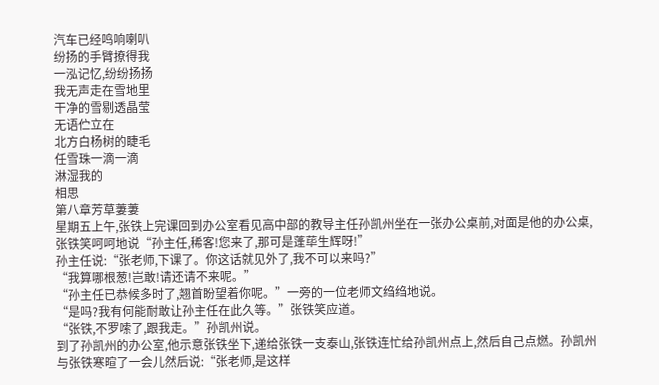汽车已经鸣响喇叭
纷扬的手臂撩得我
一泓记忆,纷纷扬扬
我无声走在雪地里
干净的雪剔透晶莹
无语伫立在
北方白杨树的睫毛
任雪珠一滴一滴
淋湿我的
相思
第八章芳草萋萋
星期五上午,张铁上完课回到办公室看见高中部的教导主任孙凯州坐在一张办公桌前,对面是他的办公桌,张铁笑呵呵地说“孙主任,稀客!您来了,那可是蓬荜生辉呀!”
孙主任说:“张老师,下课了。你这话就见外了,我不可以来吗?”
“我算哪根葱!岂敢!请还请不来呢。”
“孙主任已恭候多时了,翘首盼望着你呢。”一旁的一位老师文绉绉地说。
“是吗?我有何能耐敢让孙主任在此久等。”张铁笑应道。
“张铁,不罗嗦了,跟我走。”孙凯州说。
到了孙凯州的办公室,他示意张铁坐下,递给张铁一支泰山,张铁连忙给孙凯州点上,然后自己点燃。孙凯州与张铁寒暄了一会儿然后说:“张老师,是这样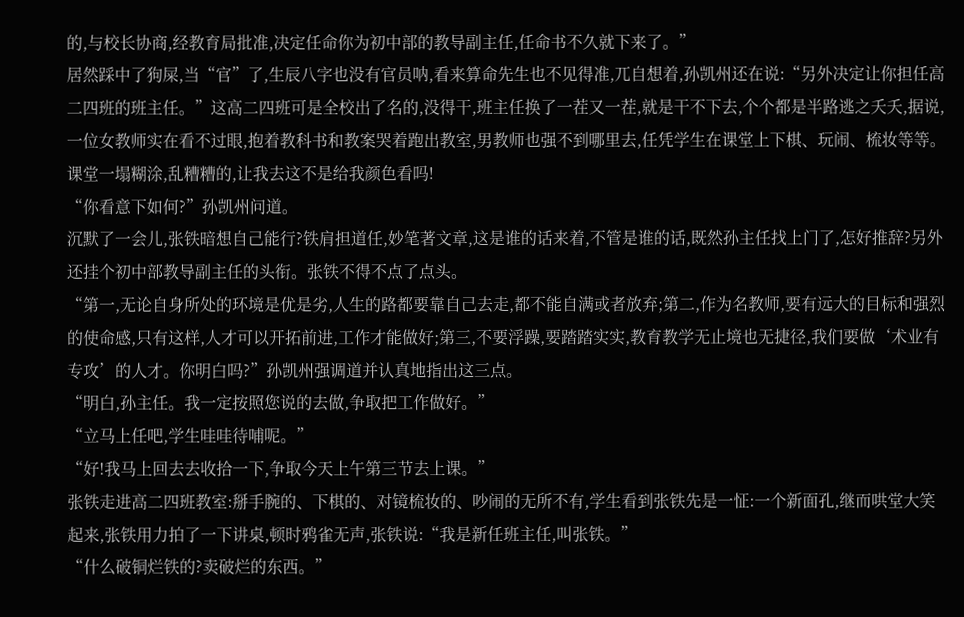的,与校长协商,经教育局批准,决定任命你为初中部的教导副主任,任命书不久就下来了。”
居然踩中了狗屎,当“官”了,生辰八字也没有官员呐,看来算命先生也不见得准,兀自想着,孙凯州还在说:“另外决定让你担任高二四班的班主任。”这高二四班可是全校出了名的,没得干,班主任换了一茬又一茬,就是干不下去,个个都是半路逃之夭夭,据说,一位女教师实在看不过眼,抱着教科书和教案哭着跑出教室,男教师也强不到哪里去,任凭学生在课堂上下棋、玩闹、梳妆等等。课堂一塌糊涂,乱糟糟的,让我去这不是给我颜色看吗!
“你看意下如何?”孙凯州问道。
沉默了一会儿,张铁暗想自己能行?铁肩担道任,妙笔著文章,这是谁的话来着,不管是谁的话,既然孙主任找上门了,怎好推辞?另外还挂个初中部教导副主任的头衔。张铁不得不点了点头。
“第一,无论自身所处的环境是优是劣,人生的路都要靠自己去走,都不能自满或者放弃;第二,作为名教师,要有远大的目标和强烈的使命感,只有这样,人才可以开拓前进,工作才能做好;第三,不要浮躁,要踏踏实实,教育教学无止境也无捷径,我们要做‘术业有专攻’的人才。你明白吗?”孙凯州强调道并认真地指出这三点。
“明白,孙主任。我一定按照您说的去做,争取把工作做好。”
“立马上任吧,学生哇哇待哺呢。”
“好!我马上回去去收拾一下,争取今天上午第三节去上课。”
张铁走进高二四班教室:掰手腕的、下棋的、对镜梳妆的、吵闹的无所不有,学生看到张铁先是一怔:一个新面孔,继而哄堂大笑起来,张铁用力拍了一下讲桌,顿时鸦雀无声,张铁说:“我是新任班主任,叫张铁。”
“什么破铜烂铁的?卖破烂的东西。”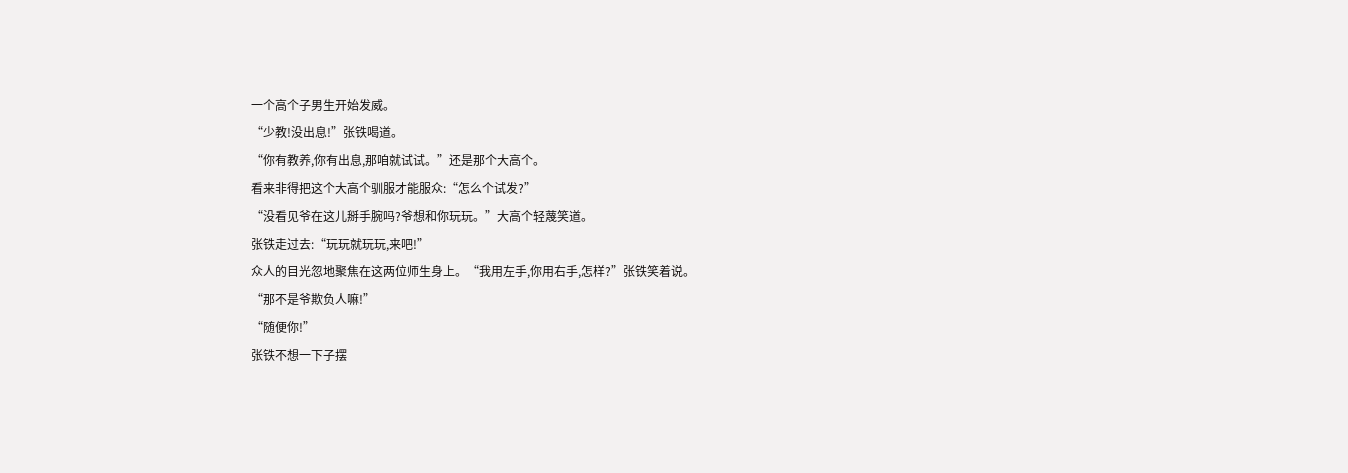一个高个子男生开始发威。
“少教!没出息!”张铁喝道。
“你有教养,你有出息,那咱就试试。”还是那个大高个。
看来非得把这个大高个驯服才能服众:“怎么个试发?”
“没看见爷在这儿掰手腕吗?爷想和你玩玩。”大高个轻蔑笑道。
张铁走过去:“玩玩就玩玩,来吧!”
众人的目光忽地聚焦在这两位师生身上。“我用左手,你用右手,怎样?”张铁笑着说。
“那不是爷欺负人嘛!”
“随便你!”
张铁不想一下子摆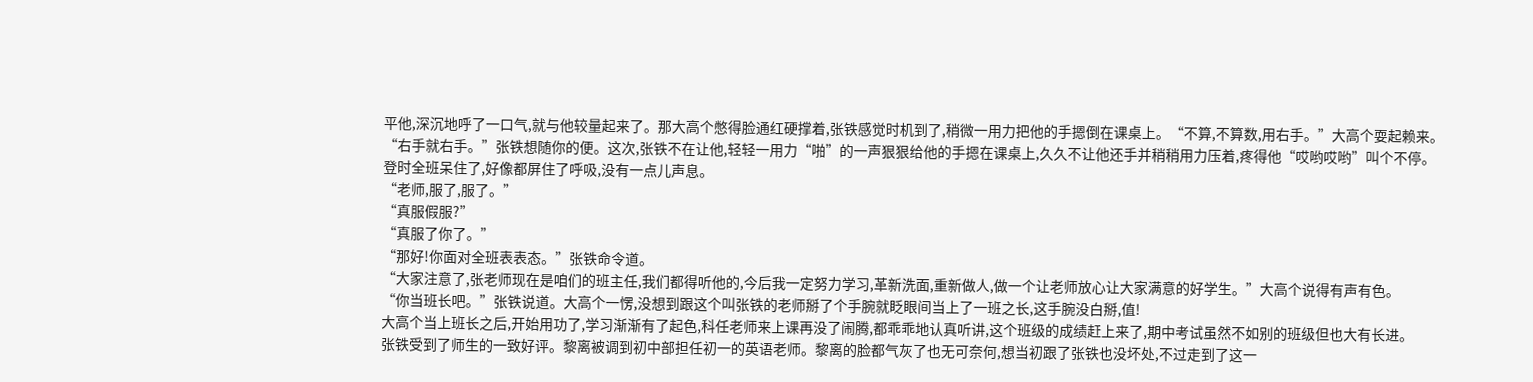平他,深沉地呼了一口气,就与他较量起来了。那大高个憋得脸通红硬撑着,张铁感觉时机到了,稍微一用力把他的手摁倒在课桌上。“不算,不算数,用右手。”大高个耍起赖来。
“右手就右手。”张铁想随你的便。这次,张铁不在让他,轻轻一用力“啪”的一声狠狠给他的手摁在课桌上,久久不让他还手并稍稍用力压着,疼得他“哎哟哎哟”叫个不停。
登时全班呆住了,好像都屏住了呼吸,没有一点儿声息。
“老师,服了,服了。”
“真服假服?”
“真服了你了。”
“那好!你面对全班表表态。”张铁命令道。
“大家注意了,张老师现在是咱们的班主任,我们都得听他的,今后我一定努力学习,革新洗面,重新做人,做一个让老师放心让大家满意的好学生。”大高个说得有声有色。
“你当班长吧。”张铁说道。大高个一愣,没想到跟这个叫张铁的老师掰了个手腕就眨眼间当上了一班之长,这手腕没白掰,值!
大高个当上班长之后,开始用功了,学习渐渐有了起色,科任老师来上课再没了闹腾,都乖乖地认真听讲,这个班级的成绩赶上来了,期中考试虽然不如别的班级但也大有长进。
张铁受到了师生的一致好评。黎离被调到初中部担任初一的英语老师。黎离的脸都气灰了也无可奈何,想当初跟了张铁也没坏处,不过走到了这一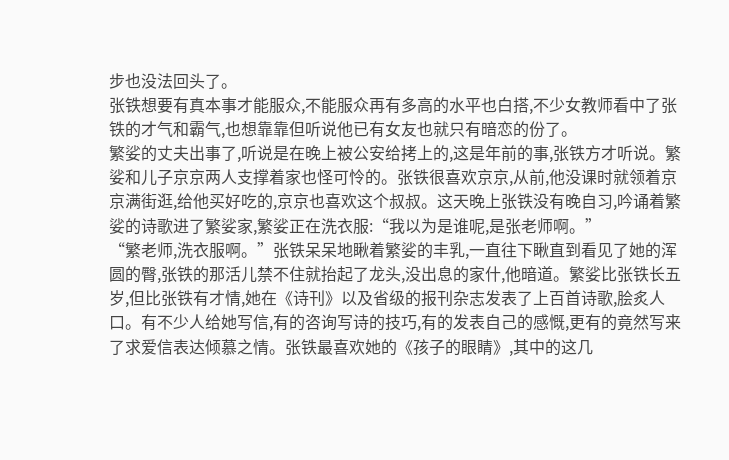步也没法回头了。
张铁想要有真本事才能服众,不能服众再有多高的水平也白搭,不少女教师看中了张铁的才气和霸气,也想靠靠但听说他已有女友也就只有暗恋的份了。
繁娑的丈夫出事了,听说是在晚上被公安给拷上的,这是年前的事,张铁方才听说。繁娑和儿子京京两人支撑着家也怪可怜的。张铁很喜欢京京,从前,他没课时就领着京京满街逛,给他买好吃的,京京也喜欢这个叔叔。这天晚上张铁没有晚自习,吟诵着繁娑的诗歌进了繁娑家,繁娑正在洗衣服:“我以为是谁呢,是张老师啊。”
“繁老师,洗衣服啊。”张铁呆呆地瞅着繁娑的丰乳,一直往下瞅直到看见了她的浑圆的臀,张铁的那活儿禁不住就抬起了龙头,没出息的家什,他暗道。繁娑比张铁长五岁,但比张铁有才情,她在《诗刊》以及省级的报刊杂志发表了上百首诗歌,脍炙人口。有不少人给她写信,有的咨询写诗的技巧,有的发表自己的感慨,更有的竟然写来了求爱信表达倾慕之情。张铁最喜欢她的《孩子的眼睛》,其中的这几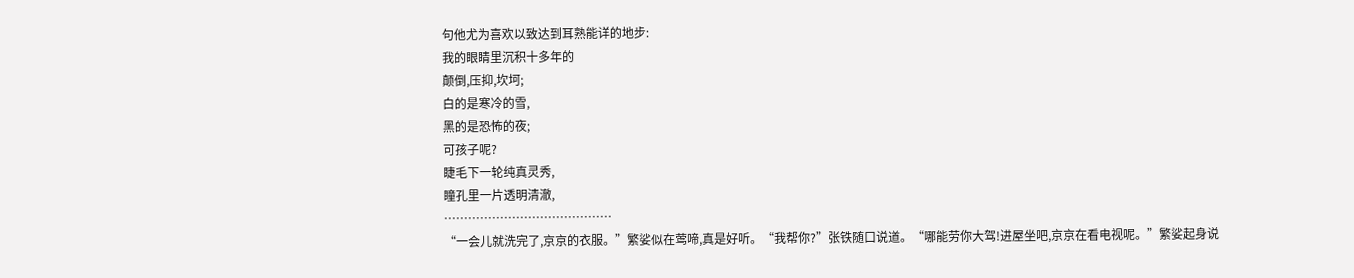句他尤为喜欢以致达到耳熟能详的地步:
我的眼睛里沉积十多年的
颠倒,压抑,坎坷;
白的是寒冷的雪,
黑的是恐怖的夜;
可孩子呢?
睫毛下一轮纯真灵秀,
瞳孔里一片透明清澈,
……………………………………
“一会儿就洗完了,京京的衣服。”繁娑似在莺啼,真是好听。“我帮你?”张铁随口说道。“哪能劳你大驾!进屋坐吧,京京在看电视呢。”繁娑起身说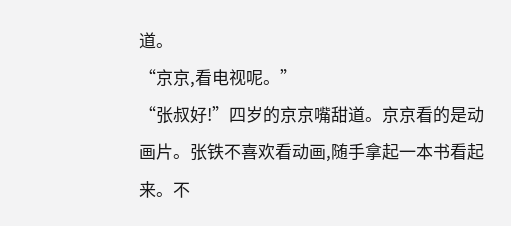道。
“京京,看电视呢。”
“张叔好!”四岁的京京嘴甜道。京京看的是动画片。张铁不喜欢看动画,随手拿起一本书看起来。不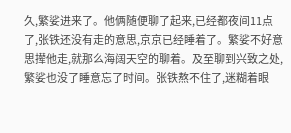久,繁娑进来了。他俩随便聊了起来,已经都夜间11点了,张铁还没有走的意思,京京已经睡着了。繁娑不好意思撵他走,就那么海阔天空的聊着。及至聊到兴致之处,繁娑也没了睡意忘了时间。张铁熬不住了,迷糊着眼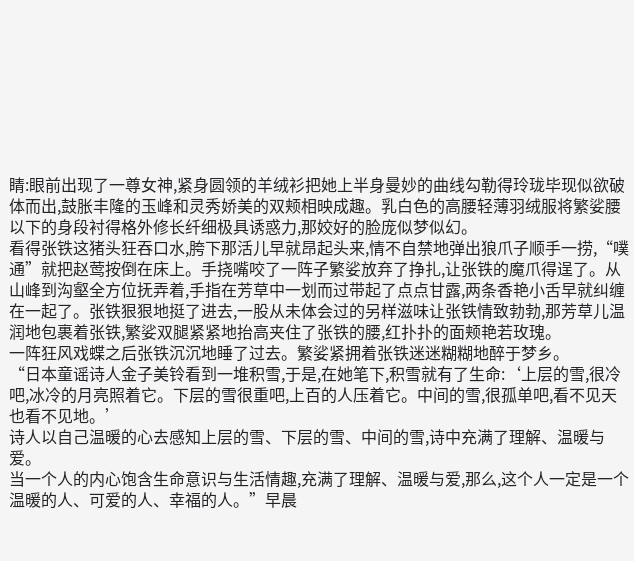睛:眼前出现了一尊女神,紧身圆领的羊绒衫把她上半身曼妙的曲线勾勒得玲珑毕现似欲破体而出,鼓胀丰隆的玉峰和灵秀娇美的双颊相映成趣。乳白色的高腰轻薄羽绒服将繁娑腰以下的身段衬得格外修长纤细极具诱惑力,那姣好的脸庞似梦似幻。
看得张铁这猪头狂吞口水,胯下那活儿早就昂起头来,情不自禁地弹出狼爪子顺手一捞,“噗通”就把赵莺按倒在床上。手挠嘴咬了一阵子繁娑放弃了挣扎,让张铁的魔爪得逞了。从山峰到沟壑全方位抚弄着,手指在芳草中一划而过带起了点点甘露,两条香艳小舌早就纠缠在一起了。张铁狠狠地挺了进去,一股从未体会过的另样滋味让张铁情致勃勃,那芳草儿温润地包裹着张铁,繁娑双腿紧紧地抬高夹住了张铁的腰,红扑扑的面颊艳若玫瑰。
一阵狂风戏蝶之后张铁沉沉地睡了过去。繁娑紧拥着张铁迷迷糊糊地醉于梦乡。
“日本童谣诗人金子美铃看到一堆积雪,于是,在她笔下,积雪就有了生命:‘上层的雪,很冷吧,冰冷的月亮照着它。下层的雪很重吧,上百的人压着它。中间的雪,很孤单吧,看不见天也看不见地。’
诗人以自己温暖的心去感知上层的雪、下层的雪、中间的雪,诗中充满了理解、温暖与爱。
当一个人的内心饱含生命意识与生活情趣,充满了理解、温暖与爱,那么,这个人一定是一个温暖的人、可爱的人、幸福的人。”早晨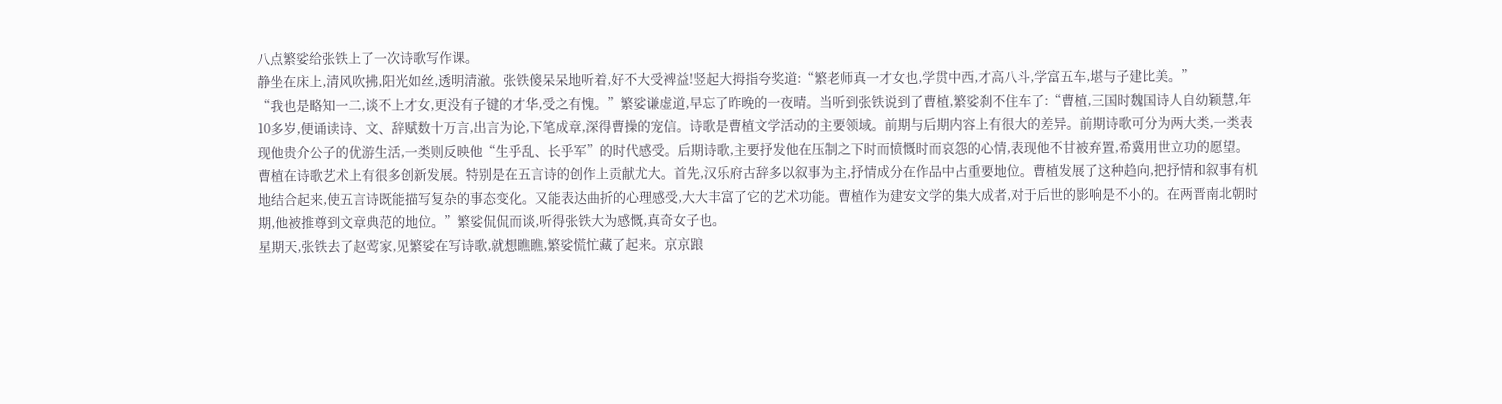八点繁娑给张铁上了一次诗歌写作课。
静坐在床上,清风吹拂,阳光如丝,透明清澈。张铁傻呆呆地听着,好不大受裨益!竖起大拇指夸奖道:“繁老师真一才女也,学贯中西,才高八斗,学富五车,堪与子建比美。”
“我也是略知一二,谈不上才女,更没有子键的才华,受之有愧。”繁娑谦虚道,早忘了昨晚的一夜晴。当听到张铁说到了曹植,繁娑刹不住车了:“曹植,三国时魏国诗人自幼颖慧,年10多岁,便诵读诗、文、辞赋数十万言,出言为论,下笔成章,深得曹操的宠信。诗歌是曹植文学活动的主要领域。前期与后期内容上有很大的差异。前期诗歌可分为两大类,一类表现他贵介公子的优游生活,一类则反映他“生乎乱、长乎军”的时代感受。后期诗歌,主要抒发他在压制之下时而愤慨时而哀怨的心情,表现他不甘被弃置,希冀用世立功的愿望。曹植在诗歌艺术上有很多创新发展。特别是在五言诗的创作上贡献尤大。首先,汉乐府古辞多以叙事为主,抒情成分在作品中占重要地位。曹植发展了这种趋向,把抒情和叙事有机地结合起来,使五言诗既能描写复杂的事态变化。又能表达曲折的心理感受,大大丰富了它的艺术功能。曹植作为建安文学的集大成者,对于后世的影响是不小的。在两晋南北朝时期,他被推尊到文章典范的地位。”繁娑侃侃而谈,听得张铁大为感慨,真奇女子也。
星期天,张铁去了赵莺家,见繁娑在写诗歌,就想瞧瞧,繁娑慌忙藏了起来。京京踉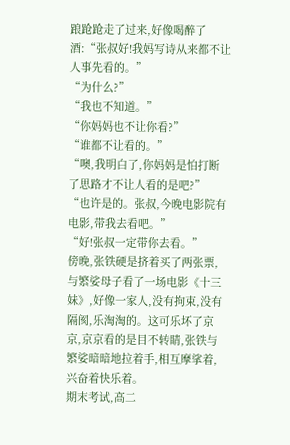踉跄跄走了过来,好像喝醉了酒:“张叔好!我妈写诗从来都不让人事先看的。”
“为什么?”
“我也不知道。”
“你妈妈也不让你看?”
“谁都不让看的。”
“噢,我明白了,你妈妈是怕打断了思路才不让人看的是吧?”
“也许是的。张叔,今晚电影院有电影,带我去看吧。”
“好!张叔一定带你去看。”
傍晚,张铁硬是挤着买了两张票,与繁娑母子看了一场电影《十三妹》,好像一家人,没有拘束,没有隔阂,乐淘淘的。这可乐坏了京京,京京看的是目不转睛,张铁与繁娑暗暗地拉着手,相互摩挲着,兴奋着快乐着。
期末考试,高二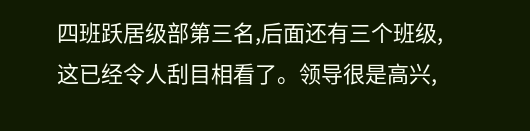四班跃居级部第三名,后面还有三个班级,这已经令人刮目相看了。领导很是高兴,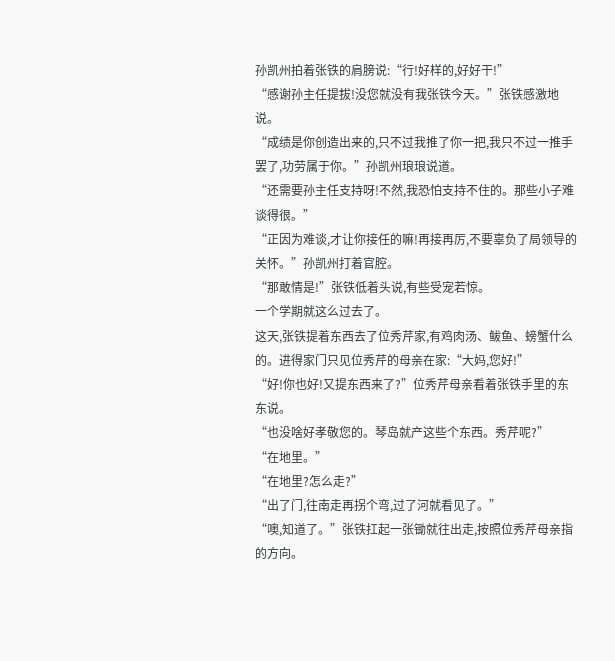孙凯州拍着张铁的肩膀说:“行!好样的,好好干!”
“感谢孙主任提拔!没您就没有我张铁今天。”张铁感激地说。
“成绩是你创造出来的,只不过我推了你一把,我只不过一推手罢了,功劳属于你。”孙凯州琅琅说道。
“还需要孙主任支持呀!不然,我恐怕支持不住的。那些小子难谈得很。”
“正因为难谈,才让你接任的嘛!再接再厉,不要辜负了局领导的关怀。”孙凯州打着官腔。
“那敢情是!”张铁低着头说,有些受宠若惊。
一个学期就这么过去了。
这天,张铁提着东西去了位秀芹家,有鸡肉汤、鲅鱼、螃蟹什么的。进得家门只见位秀芹的母亲在家:“大妈,您好!”
“好!你也好!又提东西来了?”位秀芹母亲看着张铁手里的东东说。
“也没啥好孝敬您的。琴岛就产这些个东西。秀芹呢?”
“在地里。”
“在地里?怎么走?”
“出了门,往南走再拐个弯,过了河就看见了。”
“噢,知道了。”张铁扛起一张锄就往出走,按照位秀芹母亲指的方向。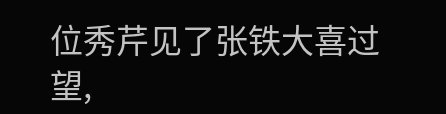位秀芹见了张铁大喜过望,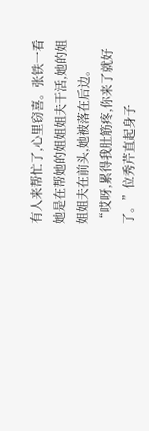有人来帮忙了,心里窃喜。张铁一看她是在帮她的姐姐姐夫干活,她的姐姐姐夫在前头,她被落在后边。
“哎呀,累得我肚筋疼,你来了就好了。”位秀芹直起身子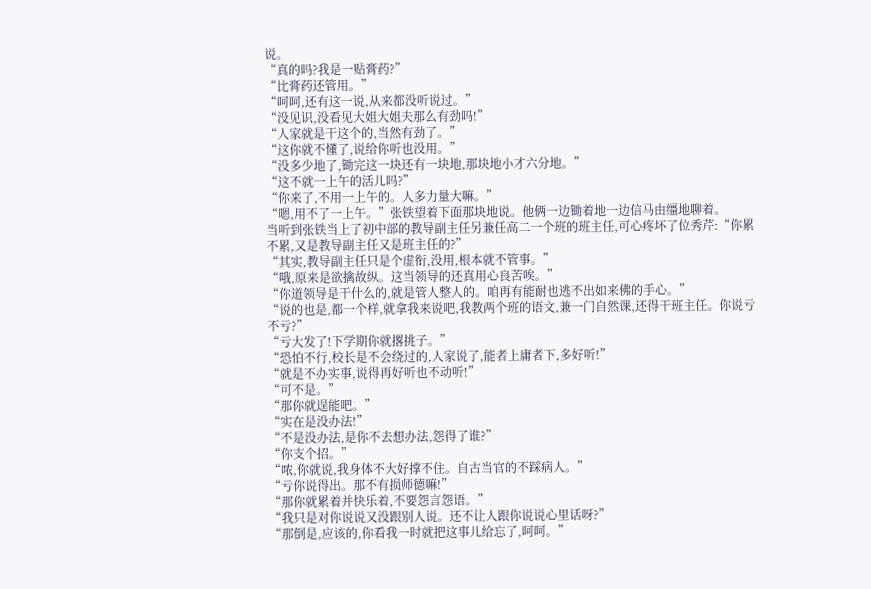说。
“真的吗?我是一贴膏药?”
“比膏药还管用。”
“呵呵,还有这一说,从来都没听说过。”
“没见识,没看见大姐大姐夫那么有劲吗!”
“人家就是干这个的,当然有劲了。”
“这你就不懂了,说给你听也没用。”
“没多少地了,锄完这一块还有一块地,那块地小才六分地。”
“这不就一上午的活儿吗?”
“你来了,不用一上午的。人多力量大嘛。”
“嗯,用不了一上午。”张铁望着下面那块地说。他俩一边锄着地一边信马由缰地聊着。
当听到张铁当上了初中部的教导副主任另兼任高二一个班的班主任,可心疼坏了位秀芹:“你累不累,又是教导副主任又是班主任的?”
“其实,教导副主任只是个虚衔,没用,根本就不管事。”
“哦,原来是欲擒故纵。这当领导的还真用心良苦唉。”
“你道领导是干什么的,就是管人整人的。咱再有能耐也逃不出如来佛的手心。”
“说的也是,都一个样,就拿我来说吧,我教两个班的语文,兼一门自然课,还得干班主任。你说亏不亏?”
“亏大发了!下学期你就撂挑子。”
“恐怕不行,校长是不会绕过的,人家说了,能者上庸者下,多好听!”
“就是不办实事,说得再好听也不动听!”
“可不是。”
“那你就逞能吧。”
“实在是没办法!”
“不是没办法,是你不去想办法,怨得了谁?”
“你支个招。”
“哝,你就说,我身体不大好撑不住。自古当官的不踩病人。”
“亏你说得出。那不有损师德嘛!”
“那你就累着并快乐着,不要怨言怨语。”
“我只是对你说说又没跟别人说。还不让人跟你说说心里话呀?”
“那倒是,应该的,你看我一时就把这事儿给忘了,呵呵。”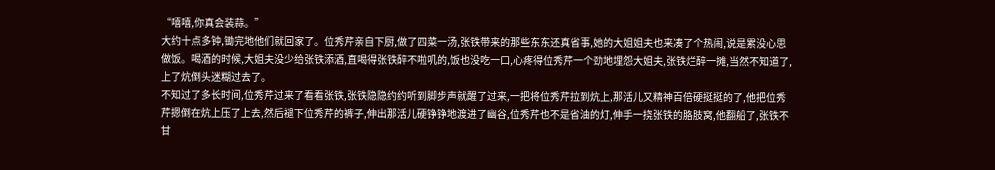“嘻嘻,你真会装蒜。”
大约十点多钟,锄完地他们就回家了。位秀芹亲自下厨,做了四菜一汤,张铁带来的那些东东还真省事,她的大姐姐夫也来凑了个热闹,说是累没心思做饭。喝酒的时候,大姐夫没少给张铁添酒,直喝得张铁醉不啦叽的,饭也没吃一口,心疼得位秀芹一个劲地埋怨大姐夫,张铁烂醉一摊,当然不知道了,上了炕倒头迷糊过去了。
不知过了多长时间,位秀芹过来了看看张铁,张铁隐隐约约听到脚步声就醒了过来,一把将位秀芹拉到炕上,那活儿又精神百倍硬挺挺的了,他把位秀芹摁倒在炕上压了上去,然后褪下位秀芹的裤子,伸出那活儿硬铮铮地渡进了幽谷,位秀芹也不是省油的灯,伸手一挠张铁的胳肢窝,他翻船了,张铁不甘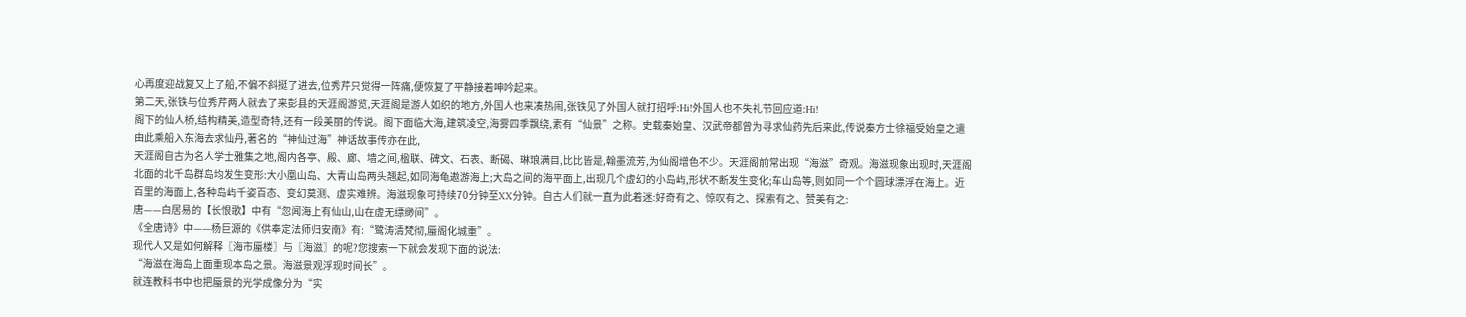心再度迎战复又上了船,不偏不斜挺了进去,位秀芹只觉得一阵痛,便恢复了平静接着呻吟起来。
第二天,张铁与位秀芹两人就去了来彭县的天涯阁游览,天涯阁是游人如织的地方,外国人也来凑热闹,张铁见了外国人就打招呼:Hi!外国人也不失礼节回应道:Hi!
阁下的仙人桥,结构精美,造型奇特,还有一段美丽的传说。阁下面临大海,建筑凌空,海雾四季飘绕,素有“仙景”之称。史载秦始皇、汉武帝都曾为寻求仙药先后来此,传说秦方士徐福受始皇之遣由此乘船入东海去求仙丹,著名的“神仙过海”神话故事传亦在此,
天涯阁自古为名人学士雅集之地,阁内各亭、殿、廊、墙之间,楹联、碑文、石表、断碣、琳琅满目,比比皆是,翰墨流芳,为仙阁增色不少。天涯阁前常出现“海滋”奇观。海滋现象出现时,天涯阁北面的北千岛群岛均发生变形:大小凰山岛、大青山岛两头翘起,如同海龟遨游海上;大岛之间的海平面上,出现几个虚幻的小岛屿,形状不断发生变化;车山岛等,则如同一个个圆球漂浮在海上。近百里的海面上,各种岛屿千姿百态、变幻莫测、虚实难辨。海滋现象可持续70分钟至XX分钟。自古人们就一直为此着迷:好奇有之、惊叹有之、探索有之、赞美有之:
唐——白居易的【长恨歌】中有“忽闻海上有仙山,山在虚无缥缈间”。
《全唐诗》中——杨巨源的《供奉定法师归安南》有:“鹭涛清梵彻,蜃阁化城重”。
现代人又是如何解释〖海市蜃楼〗与〖海滋〗的呢?您搜索一下就会发现下面的说法:
“海滋在海岛上面重现本岛之景。海滋景观浮现时间长”。
就连教科书中也把蜃景的光学成像分为“实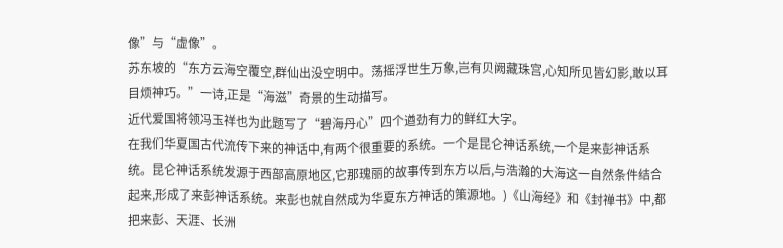像”与“虚像”。
苏东坡的“东方云海空覆空,群仙出没空明中。荡摇浮世生万象,岂有贝阙藏珠宫,心知所见皆幻影,敢以耳目烦神巧。”一诗,正是“海滋”奇景的生动描写。
近代爱国将领冯玉祥也为此题写了“碧海丹心”四个遒劲有力的鲜红大字。
在我们华夏国古代流传下来的神话中,有两个很重要的系统。一个是昆仑神话系统,一个是来彭神话系统。昆仑神话系统发源于西部高原地区,它那瑰丽的故事传到东方以后,与浩瀚的大海这一自然条件结合起来,形成了来彭神话系统。来彭也就自然成为华夏东方神话的策源地。)《山海经》和《封禅书》中,都把来彭、天涯、长洲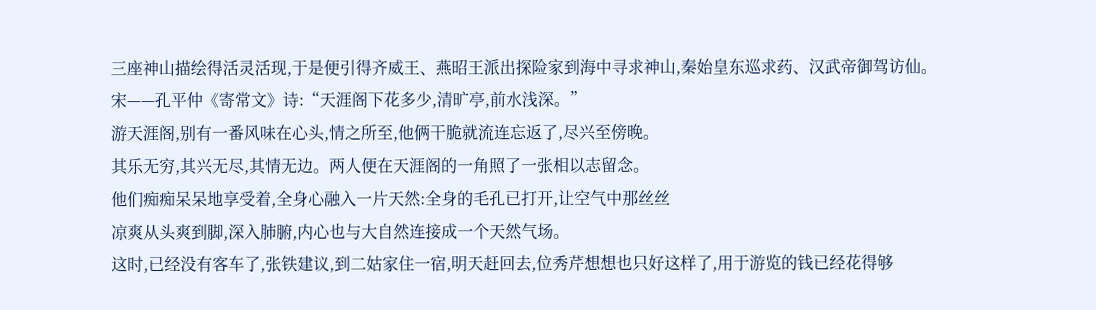三座神山描绘得活灵活现,于是便引得齐威王、燕昭王派出探险家到海中寻求神山,秦始皇东巡求药、汉武帝御驾访仙。
宋——孔平仲《寄常文》诗:“天涯阁下花多少,清旷亭,前水浅深。”
游天涯阁,别有一番风味在心头,情之所至,他俩干脆就流连忘返了,尽兴至傍晚。
其乐无穷,其兴无尽,其情无边。两人便在天涯阁的一角照了一张相以志留念。
他们痴痴呆呆地享受着,全身心融入一片天然:全身的毛孔已打开,让空气中那丝丝
凉爽从头爽到脚,深入肺腑,内心也与大自然连接成一个天然气场。
这时,已经没有客车了,张铁建议,到二姑家住一宿,明天赶回去,位秀芹想想也只好这样了,用于游览的钱已经花得够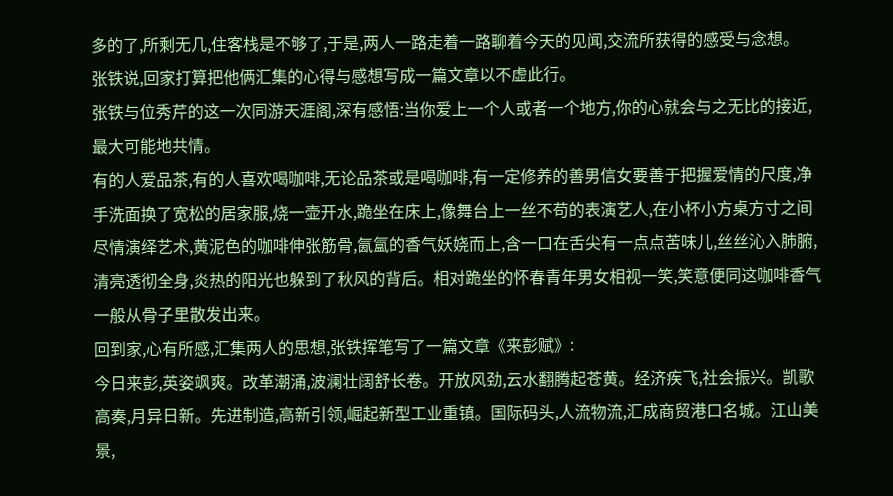多的了,所剩无几,住客栈是不够了,于是,两人一路走着一路聊着今天的见闻,交流所获得的感受与念想。
张铁说,回家打算把他俩汇集的心得与感想写成一篇文章以不虚此行。
张铁与位秀芹的这一次同游天涯阁,深有感悟:当你爱上一个人或者一个地方,你的心就会与之无比的接近,最大可能地共情。
有的人爱品茶,有的人喜欢喝咖啡,无论品茶或是喝咖啡,有一定修养的善男信女要善于把握爱情的尺度,净手洗面换了宽松的居家服,烧一壶开水,跪坐在床上,像舞台上一丝不苟的表演艺人,在小杯小方桌方寸之间尽情演绎艺术,黄泥色的咖啡伸张筋骨,氤氲的香气妖娆而上,含一口在舌尖有一点点苦味儿,丝丝沁入肺腑,清亮透彻全身,炎热的阳光也躲到了秋风的背后。相对跪坐的怀春青年男女相视一笑,笑意便同这咖啡香气一般从骨子里散发出来。
回到家,心有所感,汇集两人的思想,张铁挥笔写了一篇文章《来彭赋》:
今日来彭,英姿飒爽。改革潮涌,波澜壮阔舒长卷。开放风劲,云水翻腾起苍黄。经济疾飞,社会振兴。凯歌高奏,月异日新。先进制造,高新引领,崛起新型工业重镇。国际码头,人流物流,汇成商贸港口名城。江山美景,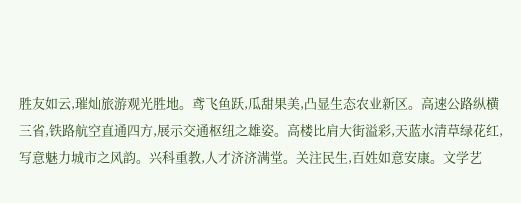胜友如云,璀灿旅游观光胜地。鸢飞鱼跃,瓜甜果美,凸显生态农业新区。高速公路纵横三省,铁路航空直通四方,展示交通枢纽之雄姿。高楼比肩大街溢彩,天蓝水清草绿花红,写意魅力城市之风韵。兴科重教,人才济济满堂。关注民生,百姓如意安康。文学艺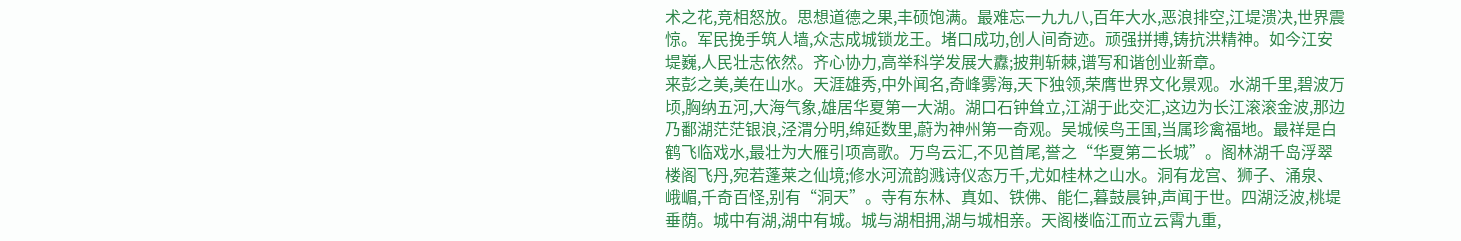术之花,竞相怒放。思想道德之果,丰硕饱满。最难忘一九九八,百年大水,恶浪排空,江堤溃决,世界震惊。军民挽手筑人墙,众志成城锁龙王。堵口成功,创人间奇迹。顽强拼搏,铸抗洪精神。如今江安堤巍,人民壮志依然。齐心协力,高举科学发展大纛;披荆斩棘,谱写和谐创业新章。
来彭之美,美在山水。天涯雄秀,中外闻名,奇峰雾海,天下独领,荣膺世界文化景观。水湖千里,碧波万顷,胸纳五河,大海气象,雄居华夏第一大湖。湖口石钟耸立,江湖于此交汇,这边为长江滚滚金波,那边乃鄱湖茫茫银浪,泾渭分明,绵延数里,蔚为神州第一奇观。吴城候鸟王国,当属珍禽福地。最祥是白鹤飞临戏水,最壮为大雁引项高歌。万鸟云汇,不见首尾,誉之“华夏第二长城”。阁林湖千岛浮翠楼阁飞丹,宛若蓬莱之仙境;修水河流韵溅诗仪态万千,尤如桂林之山水。洞有龙宫、狮子、涌泉、峨嵋,千奇百怪,别有“洞天”。寺有东林、真如、铁佛、能仁,暮鼓晨钟,声闻于世。四湖泛波,桃堤垂荫。城中有湖,湖中有城。城与湖相拥,湖与城相亲。天阁楼临江而立云霄九重,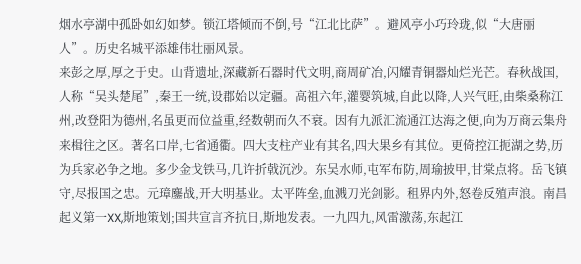烟水亭湖中孤卧如幻如梦。锁江塔倾而不倒,号“江北比萨”。避风亭小巧玲珑,似“大唐丽人”。历史名城平添雄伟壮丽风景。
来彭之厚,厚之于史。山背遗址,深藏新石器时代文明,商周矿冶,闪耀青铜器灿烂光芒。春秋战国,人称“吴头楚尾”,秦王一统,设郡始以定疆。高祖六年,灌婴筑城,自此以降,人兴气旺,由柴桑称江州,改登阳为德州,名虽更而位益重,经数朝而久不衰。因有九派汇流通江达海之便,向为万商云集舟来楫往之区。著名口岸,七省通衢。四大支柱产业有其名,四大果乡有其位。更倚控江扼湖之势,历为兵家必争之地。多少金戈铁马,几许折戟沉沙。东吴水师,屯军布防,周瑜披甲,甘棠点将。岳飞镇守,尽报国之忠。元璋鏖战,开大明基业。太平阵垒,血溅刀光剑影。租界内外,怒卷反殖声浪。南昌起义第一XX,斯地策划;国共宣言齐抗日,斯地发表。一九四九,风雷激荡,东起江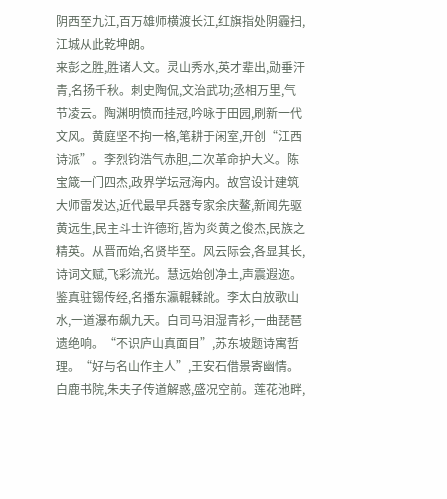阴西至九江,百万雄师横渡长江,红旗指处阴霾扫,江城从此乾坤朗。
来彭之胜,胜诸人文。灵山秀水,英才辈出,勋垂汗青,名扬千秋。刺史陶侃,文治武功;丞相万里,气节凌云。陶渊明愤而挂冠,吟咏于田园,刷新一代文风。黄庭坚不拘一格,笔耕于闲室,开创“江西诗派”。李烈钧浩气赤胆,二次革命护大义。陈宝箴一门四杰,政界学坛冠海内。故宫设计建筑大师雷发达,近代最早兵器专家余庆鳌,新闻先驱黄远生,民主斗士许德珩,皆为炎黄之俊杰,民族之精英。从晋而始,名贤毕至。风云际会,各显其长,诗词文赋,飞彩流光。慧远始创净土,声震遐迩。鉴真驻锡传经,名播东瀛輥輮訛。李太白放歌山水,一道瀑布飙九天。白司马泪湿青衫,一曲琵琶遗绝响。“不识庐山真面目”,苏东坡题诗寓哲理。“好与名山作主人”,王安石借景寄幽情。白鹿书院,朱夫子传道解惑,盛况空前。莲花池畔,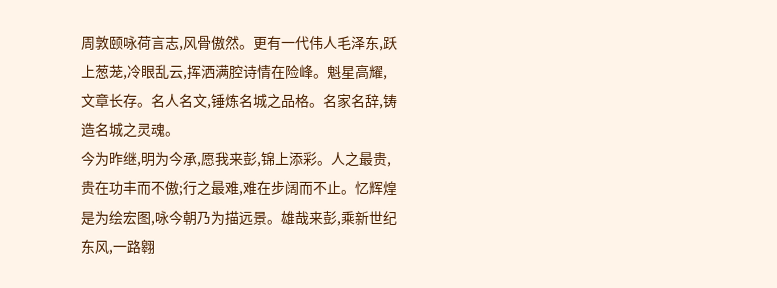周敦颐咏荷言志,风骨傲然。更有一代伟人毛泽东,跃上葱茏,冷眼乱云,挥洒满腔诗情在险峰。魁星高耀,文章长存。名人名文,锤炼名城之品格。名家名辞,铸造名城之灵魂。
今为昨继,明为今承,愿我来彭,锦上添彩。人之最贵,贵在功丰而不傲;行之最难,难在步阔而不止。忆辉煌是为绘宏图,咏今朝乃为描远景。雄哉来彭,乘新世纪东风,一路翱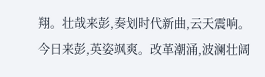翔。壮哉来彭,奏划时代新曲,云天震响。
今日来彭,英姿飒爽。改革潮涌,波澜壮阔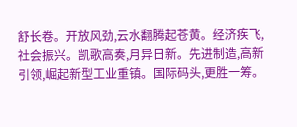舒长卷。开放风劲,云水翻腾起苍黄。经济疾飞,社会振兴。凯歌高奏,月异日新。先进制造,高新引领,崛起新型工业重镇。国际码头,更胜一筹。